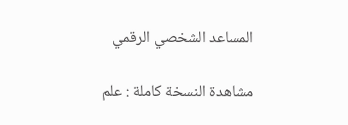المساعد الشخصي الرقمي

مشاهدة النسخة كاملة : علم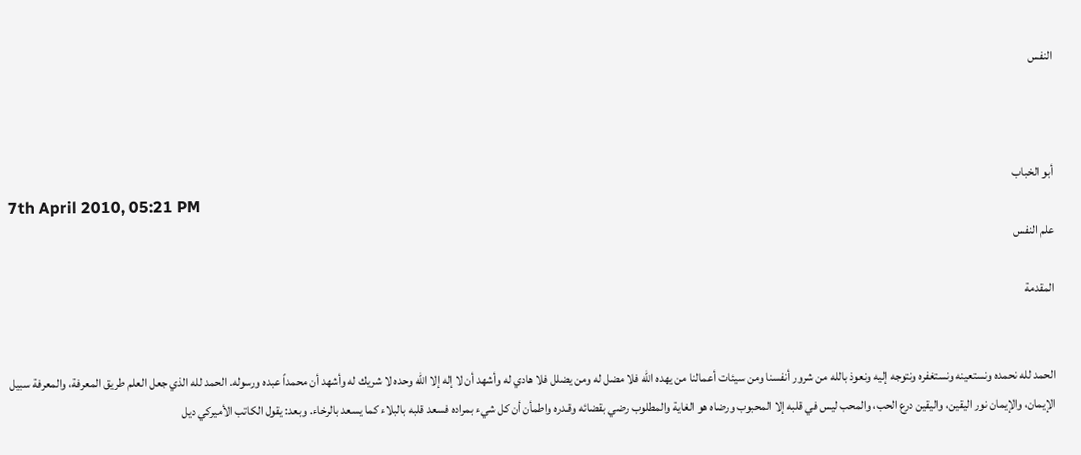النفس



أبو الخباب
7th April 2010, 05:21 PM
علم النفس

المقدمة


الحمد لله نحمده ونستعينه ونستغفره ونتوجه إليه ونعوذ بالله من شرور أنفسنا ومن سيئات أعمالنا من يهده الله فلا مضل له ومن يضلل فلا هادي له وأشهد أن لا إله إلا الله وحده لا شريك له وأشهد أن محمداً عبده ورسوله. الحمد لله الذي جعل العلم طريق المعرفة، والمعرفة سبيل الإيمان، والإيمان نور اليقين، واليقين درع الحب، والمحب ليس في قلبه إلا المحبوب ورضاه هو الغاية والمطلوب رضي بقضائه وقـدره واطمأن أن كل شيء بمراده فسعد قلبه بالبلاء كما يسعد بالرخاء. وبعد: يقول الكاتب الأميركي ديل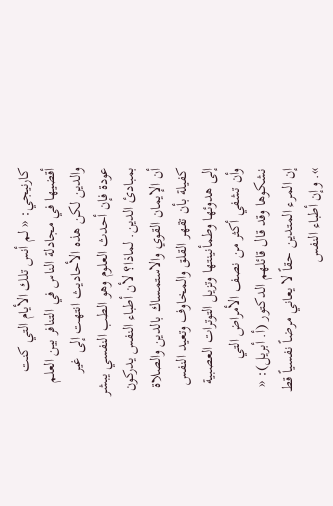كارنيجي: « لم أنس تلك الأيام التي كنت أقضيها في مجادلة الناس في التنافر بين العلم والدين لكن هذه الأحاديث انتهت إلى غير عودة فإن أحدث العلوم وهو الطب النفسي يبشر بمبادئ الدين. لماذا؟ لأن أطباء النفس يدركون أن الإيمان القوي والاستمساك بالدين والصلاة كفيلة بأن تقهر القلق والمخاوف وتعيد النفس إلى هدوئها وطمأنينتها وتزيل التوترات العصبية وأن تشفي أكثر من نصف الأمراض التي نشكوها وقد قال قائلهم الدكتور (أ. أبريل): « إن المرء المتدين حقاً لا يعاني مرضاً نفسياً قط ». وإن أطباء النفس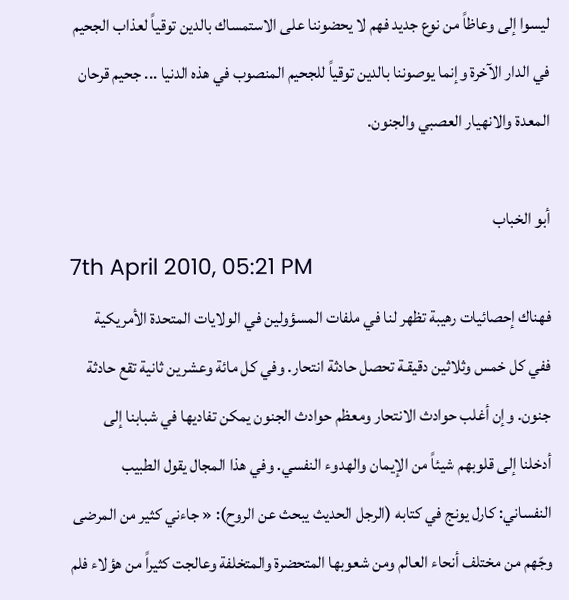ليسوا إلى وعاظاً من نوع جديد فهم لا يحضوننا على الاستمساك بالدين توقياً لعذاب الجحيم في الدار الآخرة وإنما يوصوننا بالدين توقياً للجحيم المنصوب في هذه الدنيا ... جحيم قرحان المعدة والانهيار العصبي والجنون.

أبو الخباب
7th April 2010, 05:21 PM
فهناك إحصائيات رهيبة تظهر لنا في ملفات المسؤولين في الولايات المتحدة الأمريكية ففي كل خمس وثلاثين دقيقـة تحصل حادثة انتحار. وفي كل مائة وعشرين ثانية تقع حادثة جنون. وإن أغلب حوادث الانتحار ومعظم حوادث الجنون يمكن تفاديها في شبابنا إلى أدخلنا إلى قلوبهم شيئاً من الإيمان والهدوء النفسي. وفي هذا المجال يقول الطبيب النفساني: كارل يونج في كتابه (الرجل الحديث يبحث عن الروح): « جاءني كثير من المرضى وجّهم من مختلف أنحاء العالم ومن شعوبها المتحضرة والمتخلفة وعالجت كثيراً من هؤلاء فلم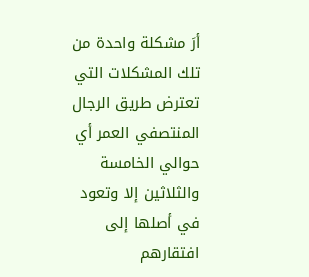أرَ مشكلة واحدة من تلك المشكلات التي تعترض طريق الرجال المنتصفي العمر أي حوالي الخامسة والثلاثين إلا وتعود في أصلها إلى افتقارهم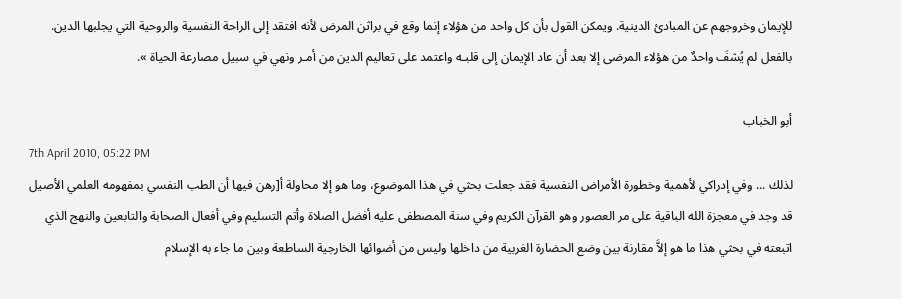للإيمان وخروجهم عن المبادئ الدينية. ويمكن القول بأن كل واحد من هؤلاء إنما وقع في براثن المرض لأنه افتقد إلى الراحة النفسية والروحية التي يجلبها الدين. بالفعل لم يُشفَ واحدٌ من هؤلاء المرضى إلا بعد أن عاد الإيمان إلى قلبـه واعتمد على تعاليم الدين من أمـر ونهي في سبيل مصارعة الحياة ».

أبو الخباب
7th April 2010, 05:22 PM
لذلك ... وفي إدراكي لأهمية وخطورة الأمراض النفسية فقد جعلت بحثي في هذا الموضوع، وما هو إلا محاولة أ[رهن فيها أن الطب النفسي بمفهومه العلمي الأصيل قد وجد في معجزة الله الباقية على مر العصور وهو القرآن الكريم وفي سنة المصطفى عليه أفضل الصلاة وأتم التسليم وفي أفعال الصحابة والتابعين والنهج الذي اتبعته في بحثي هذا ما هو إلاَّ مقارنة بين وضع الحضارة الغربية من داخلها وليس من أضوائها الخارجية الساطعة وبين ما جاء به الإسلام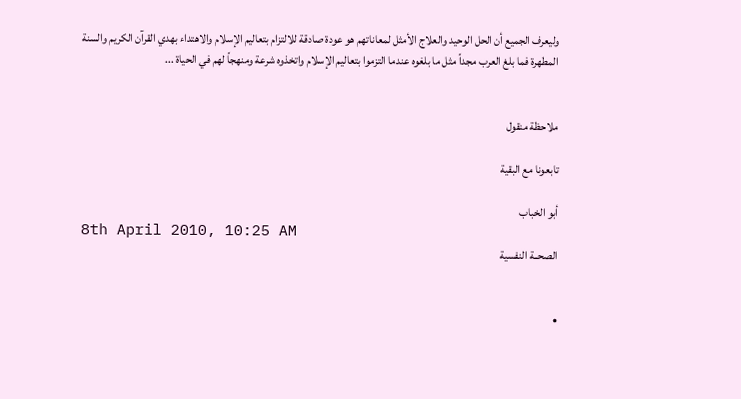وليعرف الجميع أن الحل الوحيد والعلاج الأمثل لمعاناتهم هو عودة صادقة للالتزام بتعاليم الإسلام والاهتداء بهدي القرآن الكريم والسنة المطهرة فما بلغ العرب مجداً مثل ما بلغوه عندما التزموا بتعاليم الإسلام واتخذوه شرعة ومنهجاً لهم في الحياة ...


ملاحظة منقول

تابعونا مع البقية

أبو الخباب
8th April 2010, 10:25 AM
الصحــة النفسية


•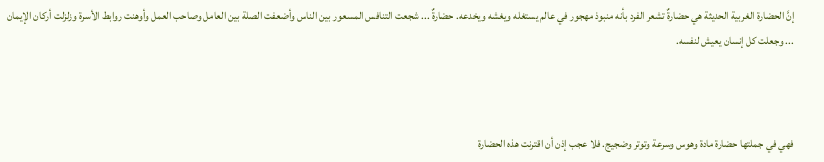إنَّ الحضارة الغربية الحديثة هي حضارةٌ تشعر الفرد بأنه منبوذ مهجور في عالم يستغله ويغشه ويخدعه. حضارةٌ ... شجعت التنافس المسعور بين الناس وأضعفت الصلة بين العامل وصاحب العمل وأوهنت روابط الأسرة وزلزلت أركان الإيمان ... وجعلت كل إنسان يعيش لنفسه.



فهي في جملتها حضارة مادة وهوس وسرعة وتوتر وضجيج. فلا عجب إذن أن اقترنت هذه الحضارة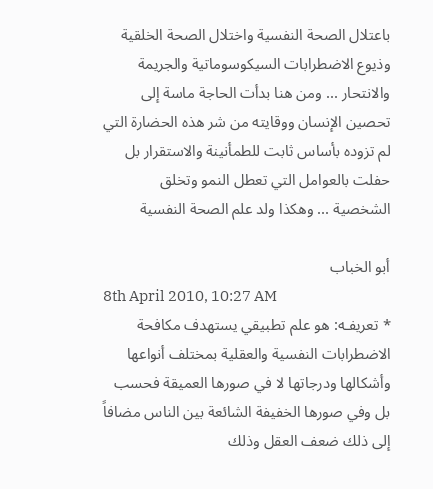باعتلال الصحة النفسية واختلال الصحة الخلقية وذيوع الاضطرابات السيكوسوماتية والجريمة والانتحار ... ومن هنا بدأت الحاجة ماسة إلى تحصين الإنسان ووقايته من شر هذه الحضارة التي لم تزوده بأساس ثابت للطمأنينة والاستقرار بل حفلت بالعوامل التي تعطل النمو وتخلق الشخصية ... وهكذا ولد علم الصحة النفسية

أبو الخباب
8th April 2010, 10:27 AM
* تعريفـه: هو علم تطبيقي يستهدف مكافحة الاضطرابات النفسية والعقلية بمختلف أنواعها وأشكالها ودرجاتها لا في صورها العميقة فحسب بل وفي صورها الخفيفة الشائعة بين الناس مضافاً إلى ذلك ضعف العقل وذلك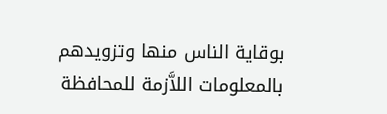بوقاية الناس منها وتزويدهم بالمعلومات اللاَّزمة للمحافظة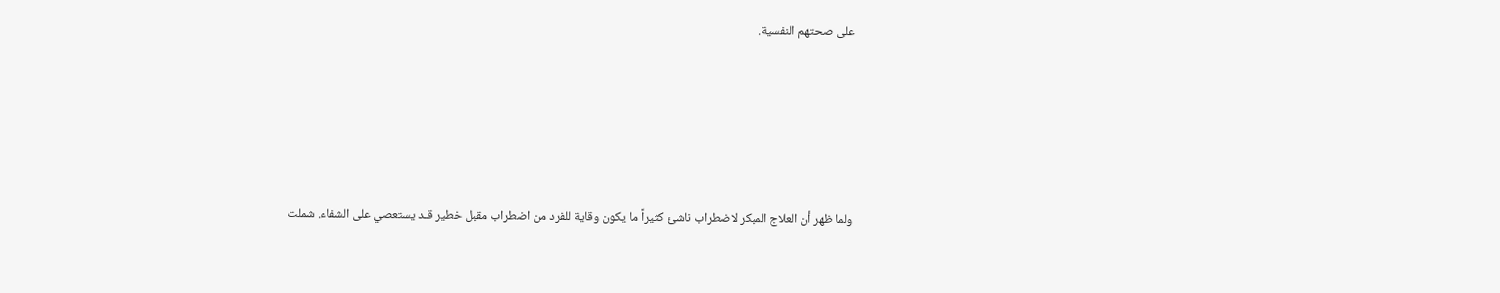على صحتهم النفسية.





ولما ظهر أن العلاج المبكر لاضطراب ناشئ كثيراً ما يكون وقاية للفرد من اضطراب مقبل خطير قـد يستعصي على الشفاء. شملت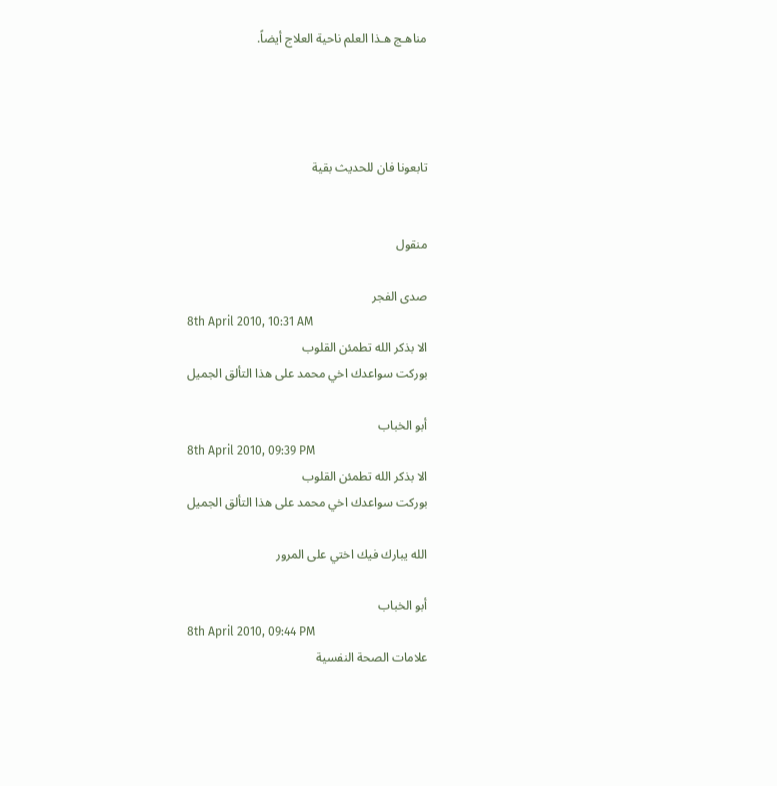مناهـج هـذا العلم ناحية العلاج أيضاً.




تابعونا فان للحديث بقية


منقول

صدى الفجر
8th April 2010, 10:31 AM
الا بذكر الله تطمئن القلوب
بوركت سواعدك اخي محمد على هذا التألق الجميل

أبو الخباب
8th April 2010, 09:39 PM
الا بذكر الله تطمئن القلوب
بوركت سواعدك اخي محمد على هذا التألق الجميل

الله يبارك فيك اختي على المرور

أبو الخباب
8th April 2010, 09:44 PM
علامات الصحة النفسية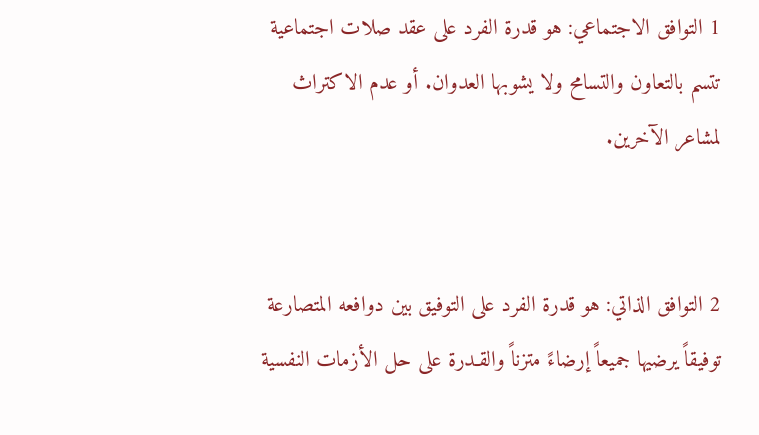1 التوافق الاجتماعي: هو قدرة الفرد على عقد صلات اجتماعية تتسم بالتعاون والتسامح ولا يشوبها العدوان. أو عدم الاكتراث لمشاعر الآخرين.


2 التوافق الذاتي: هو قدرة الفرد على التوفيق بين دوافعه المتصارعة توفيقاً يرضيها جميعاً إرضاءً متزناً والقـدرة على حل الأزمات النفسية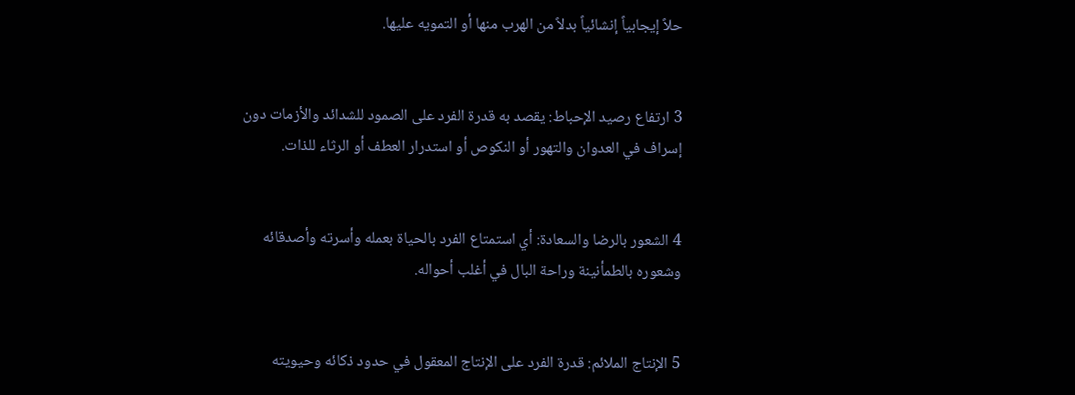حلاً إيجابياً إنشائياً بدلاً من الهرب منها أو التمويه عليها.


3 ارتفاع رصيد الإحباط: يقصد به قدرة الفرد على الصمود للشدائد والأزمات دون إسراف في العدوان والتهور أو النكوص أو استدرار العطف أو الرثاء للذات.


4 الشعور بالرضا والسعادة: أي استمتاع الفرد بالحياة بعمله وأسرته وأصدقائه وشعوره بالطمأنينة وراحة البال في أغلب أحواله.


5 الإنتاج الملائم: قدرة الفرد على الإنتاج المعقول في حدود ذكائه وحيويته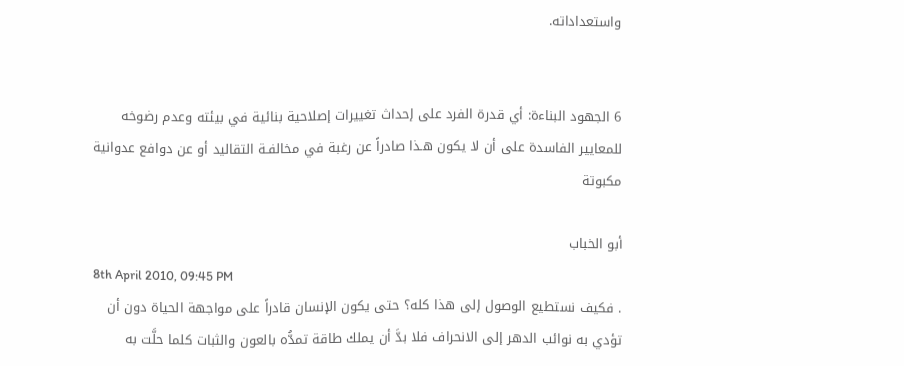واستعداداته.


6 الجهود البناءة: أي قدرة الفرد على إحداث تغييرات إصلاحية بنائية في بيئته وعدم رضوخه للمعايير الفاسدة على أن لا يكون هـذا صادراً عن رغبة في مخالفـة التقاليد أو عن دوافع عدوانية مكبوتة

أبو الخباب
8th April 2010, 09:45 PM
. فكيف نستطيع الوصول إلى هذا كله؟ حتى يكون الإنسان قادراً على مواجهة الحياة دون أن تؤدي به نوائب الدهر إلى الانحراف فلا بدَّ أن يملك طاقة تمدُّه بالعون والثبات كلما حلَّت به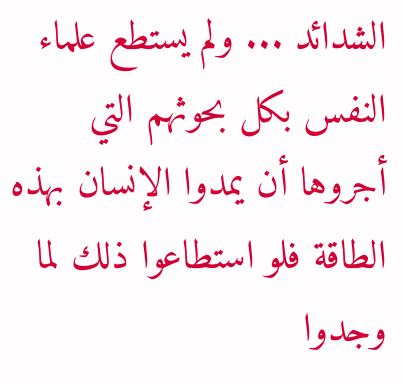الشدائد ... ولم يستطع علماء النفس بكل بحوثهم التي أجروها أن يمدوا الإنسان بهذه الطاقة فلو استطاعوا ذلك لما وجدوا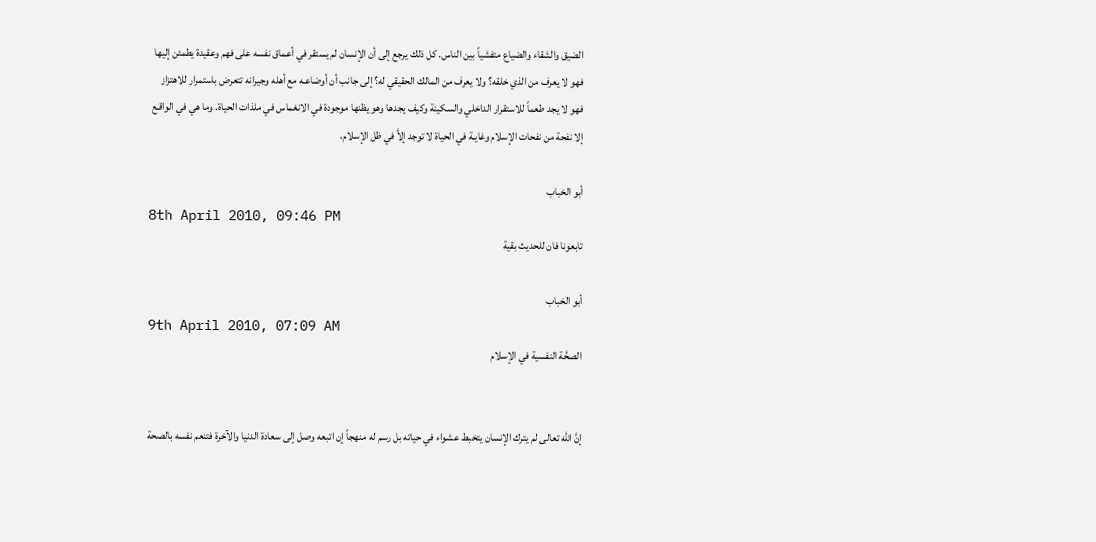الضيق والشقاء والضياع متفشياً بين الناس. كل ذلك يرجع إلى أن الإنسان لم يستقر في أعماق نفسه على فهم وعقيدة يطمئن إليها فهو لا يعرف من الذي خلقه؟ ولا يعرف من المالك الحقيقي له؟ إلى جانب أن أوضاعـه مع أهله وجيرانه تتعرض باستمرار للاهتزاز فهو لا يجد طعماً للاستقرار الداخلي والسكينة وكيف يجدها وهو يظنها موجودة في الانغماس في ملذات الحياة. وما هي في الواقـع إلا نفحة من نفحات الإسلام وغايـة في الحياة لا توجد إلاَّ في ظل الإسلام.

أبو الخباب
8th April 2010, 09:46 PM
تابعونا فان للحديث بقية

أبو الخباب
9th April 2010, 07:09 AM
الصحَّة النفسية في الإسلام


إنَّ الله تعالى لم يترك الإنسان يتخبط عشواء في حياته بل رسم له منهجاً إن اتبعه وصل إلى سعادة الدنيا والآخرة فتنعم نفسه بالصحة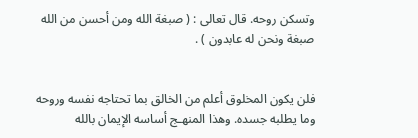وتسكن روحه. قال تعالى : ( صبغة الله ومن أحسن من الله صبغة ونحن له عابدون ) .


فلن يكون المخلوق أعلم من الخالق بما تحتاجه نفسه وروحه وما يطلبه جسده. وهذا المنهـج أساسه الإيمان بالله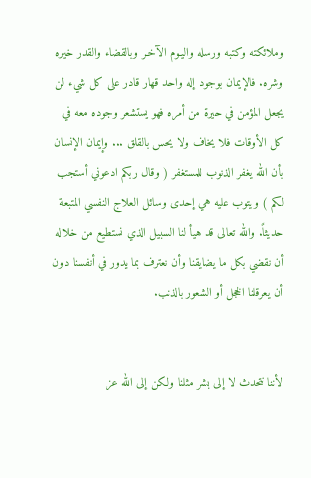وملائكته وكتبه ورسله واليـوم الآخـر وبالقضاء والقدر خيره وشره. فالإيمان بوجود إله واحد قهار قادر على كل شيء لن يجعل المؤمن في حيرة من أمره فهو يستشعر وجوده معه في كل الأوقات فلا يخاف ولا يحس بالقلق ... وإيمان الإنسان بأن الله يغفر الذنوب للمستغفر ( وقال ربكم ادعوني أستجب لكم ) ويتوب عليه هي إحدى وسائل العلاج النفسي المتبعة حديثاً. والله تعالى قد هيأ لنا السبيل الذي نستطيع من خلاله أن نقضي بكل ما يضايقنا وأن نعترف بما يدور في أنفسنا دون أن يعرقلنا الخجل أو الشعور بالذنب.


لأننا نتحدث لا إلى بشر مثلنا ولكن إلى الله عز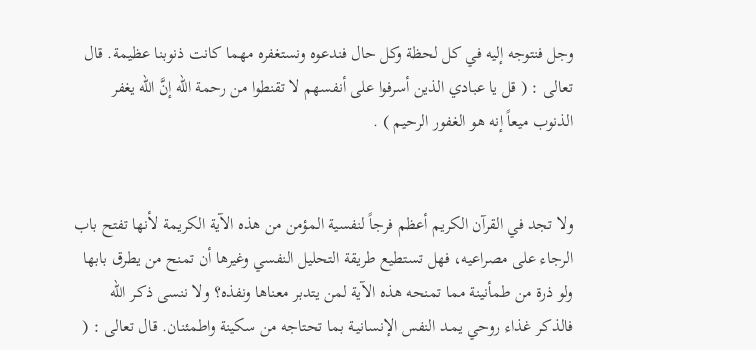وجل فنتوجه إليه في كل لحظة وكل حال فندعوه ونستغفره مهما كانت ذنوبنا عظيمة. قال تعالى : ( قل يا عبادي الذين أسرفوا على أنفسهم لا تقنطوا من رحمة الله إنَّ الله يغفر الذنوب ميعاً إنه هو الغفور الرحيم ) .


ولا تجد في القرآن الكريم أعظم فرجاً لنفسية المؤمن من هذه الآية الكريمة لأنها تفتح باب الرجاء على مصراعيه، فهل تستطيع طريقة التحليل النفسي وغيرها أن تمنح من يطرق بابها ولو ذرة من طمأنينة مما تمنحه هذه الآية لمن يتدبر معناها ونفذه؟ ولا ننسى ذكـر الله فالذكـر غذاء روحي يمـد النفس الإنسانيـة بما تحتاجه من سكينة واطمئنان. قال تعالى : (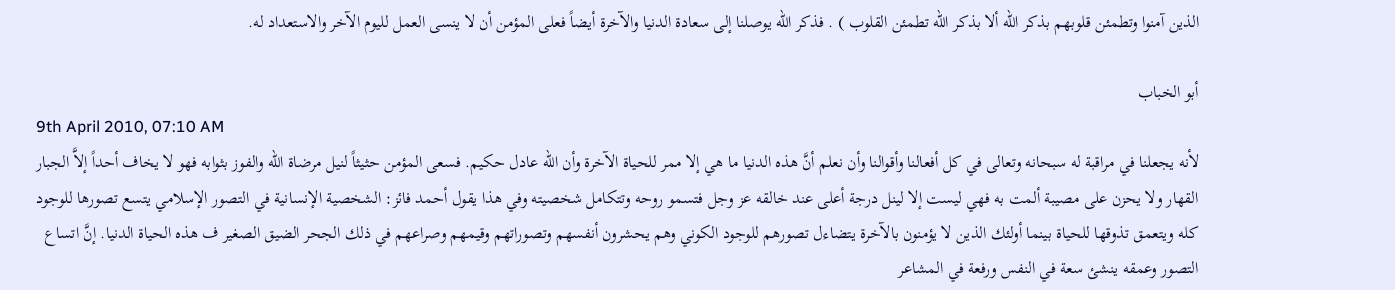الذين آمنوا وتطمئن قلوبهم بذكر الله ألا بذكر الله تطمئن القلوب ) . فذكر الله يوصلنا إلى سعادة الدنيا والآخرة أيضاً فعلى المؤمن أن لا ينسى العمل لليوم الآخر والاستعداد له.

أبو الخباب
9th April 2010, 07:10 AM
لأنه يجعلنا في مراقبة له سبحانه وتعالى في كل أفعالنا وأقوالنا وأن نعلم أنَّ هذه الدنيا ما هي إلا ممر للحياة الآخرة وأن الله عادل حكيم. فسعى المؤمن حثيثاً لنيل مرضاة الله والفوز بثوابه فهو لا يخاف أحداً إلاَّ الجبار القهار ولا يحزن على مصيبة ألمت به فهي ليست إلا لينل درجة أعلى عند خالقه عز وجل فتسمو روحه وتتكامل شخصيته وفي هذا يقول أحمد فائز: الشخصية الإنسانية في التصور الإسلامي يتسع تصورها للوجود كله ويتعمق تذوقها للحياة بينما أولئك الذين لا يؤمنون بالآخرة يتضاءل تصورهم للوجود الكوني وهم يحشرون أنفسهم وتصوراتهم وقيمهم وصراعهم في ذلك الجحر الضيق الصغير ف هذه الحياة الدنيا. إنَّ اتساع التصور وعمقه ينشئ سعة في النفس ورفعة في المشاعر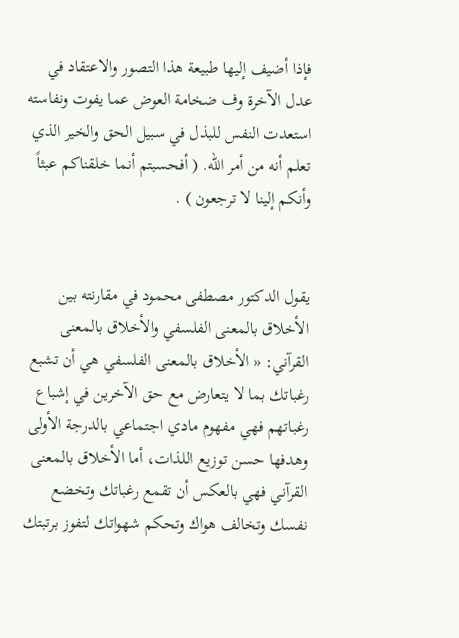فإذا أضيف إليها طبيعة هذا التصور والاعتقاد في عدل الآخرة وف ضخامة العوض عما يفوت ونفاسته استعدت النفس للبذل في سبيل الحق والخير الذي تعلم أنه من أمر الله. ( أفحسبتم أنما خلقناكم عبثاً وأنكم إلينا لا ترجعون ) .


يقول الدكتور مصطفى محمود في مقارنته بين الأخلاق بالمعنى الفلسفي والأخلاق بالمعنى القرآني: « الأخلاق بالمعنى الفلسفي هي أن تشبع رغباتك بما لا يتعارض مع حق الآخرين في إشباع رغباتهم فهي مفهوم مادي اجتماعي بالدرجة الأولى وهدفها حسن توزيع اللذات، أما الأخلاق بالمعنى القرآني فهي بالعكس أن تقمع رغباتك وتخضع نفسك وتخالف هواك وتحكم شهواتك لتفوز برتبتك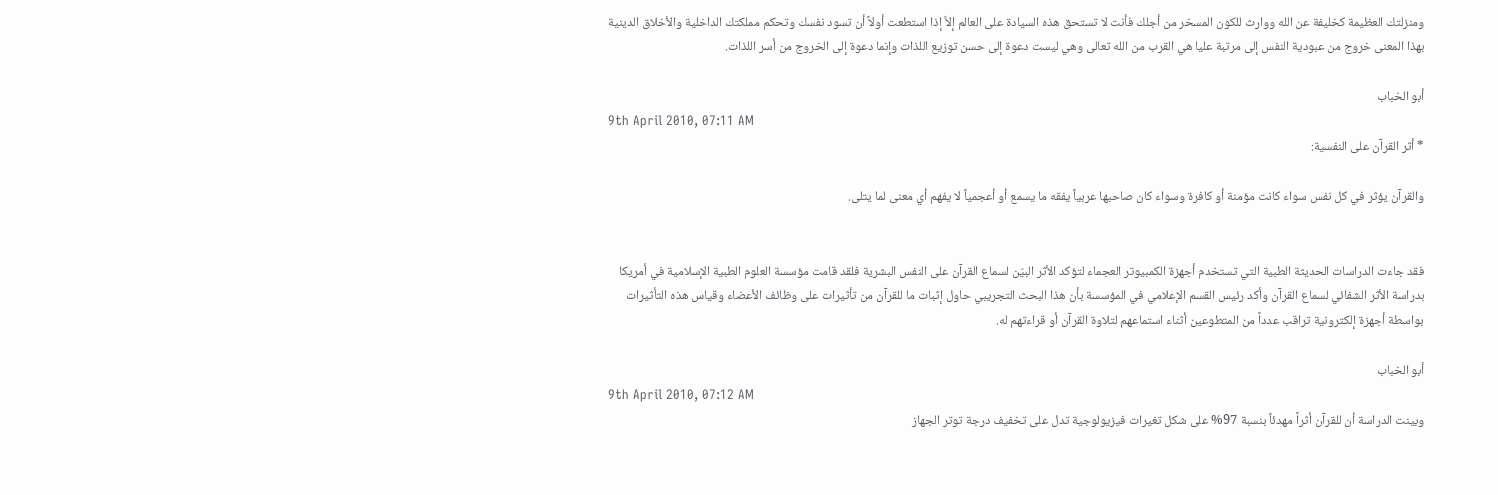ومنزلتك العظيمة كخليفة عن الله ووارث للكون المسخر من أجلك فأنت لا تستحق هذه السيادة على العالم إلاَّ إذا استطعت أولاً أن تسود نفسك وتحكم مملكتك الداخلية والأخلاق الدينية بهذا المعنى خروج من عبودية النفس إلى مرتبة عليا هي القرب من الله تعالى وهي ليست دعوة إلى حسن توزيع اللذات وإنما دعوة إلى الخروج من أسر اللذات.

أبو الخباب
9th April 2010, 07:11 AM
* أثر القرآن على النفسية:

والقرآن يؤثر في كل نفس سواء كانت مؤمنة أو كافرة وسواء كان صاحبها عربياً يفقه ما يسمع أو أعجمياً لا يفهم أي معنى لما يتلى.


فقد جاءت الدراسات الحديثة الطبية التي تستخدم أجهزة الكمبيوتر العجماء لتؤكد الأثر البيّن لسماع القرآن على النفس البشرية فلقد قامت مؤسسة العلوم الطبية الإسلامية في أمريكا بدراسة الأثر الشفائي لسماع القرآن وأكد رئيس القسم الإعلامي في المؤسسة بأن هذا البحث التجريبي حاول إثبات ما للقرآن من تأثيرات على وظائف الأعضاء وقياس هذه التأثيرات بواسطة أجهزة إلكترونية تراقب عدداً من المتطوعين أثناء استماعهم لتلاوة القرآن أو قراءتهم له.

أبو الخباب
9th April 2010, 07:12 AM
وبينت الدراسة أن للقرآن أثراً مهدئاً بنسبة 97% على شكل تغيرات فيزيولوجية تدل على تخفيف درجة توتر الجهاز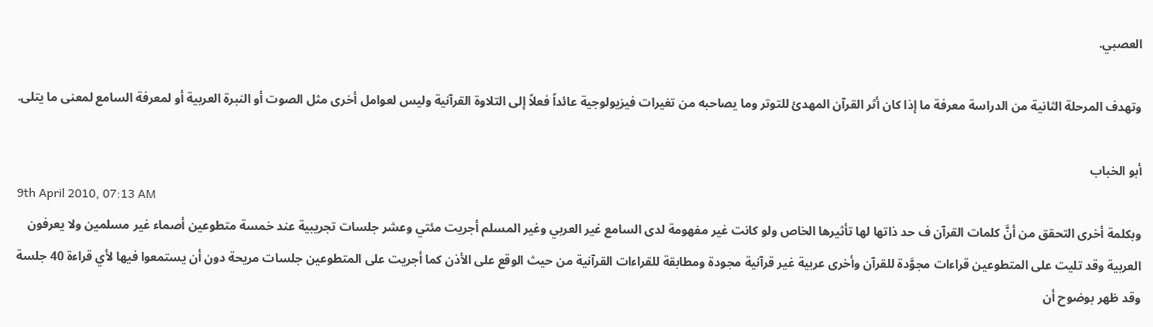العصبي.

وتهدف المرحلة الثانية من الدراسة معرفة ما إذا كان أثر القرآن المهدئ للتوتر وما يصاحبه من تغيرات فيزيولوجية عائداً فعلاً إلى التلاوة القرآنية وليس لعوامل أخرى مثل الصوت أو النبرة العربية أو لمعرفة السامع لمعنى ما يتلى.

أبو الخباب
9th April 2010, 07:13 AM
وبكلمة أخرى التحقق من أنَّ كلمات القرآن ف حد ذاتها لها تأثيرها الخاص ولو كانت غير مفهومة لدى السامع غير العربي وغير المسلم أجريت مئتي وعشر جلسات تجريبية عند خمسة متطوعين أصماء غير مسلمين ولا يعرفون العربية وقد تليت على المتطوعين قراءات مجوَّدة للقرآن وأخرى عربية غير قرآنية مجودة ومطابقة للقراءات القرآنية من حيث الوقع على الأذن كما أجريت على المتطوعين جلسات مريحة دون أن يستمعوا فيها لأي قراءة 40 جلسة وقد ظهر بوضوح أن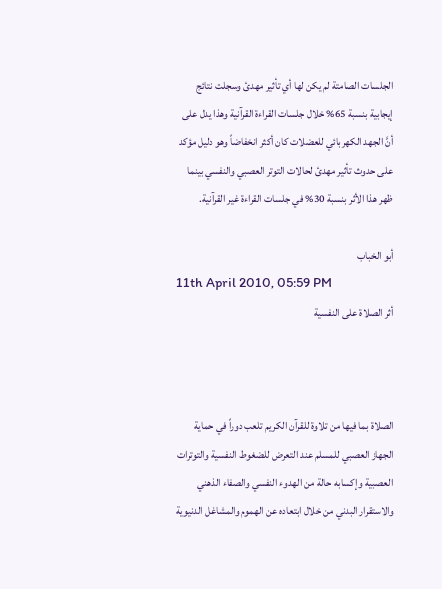الجلسات الصامتة لم يكن لها أي تأثير مهدئ وسجلت نتائج إيجابية بنسبة 65% خلال جلسات القراءة القرآنية وهذا يدل على أنَّ الجهد الكهربائي للعضلات كان أكثر انخفاضاً وهو دليل مؤكد على حدوث تأثير مهدئ لحالات التوتر العصبي والنفسي بينما ظهر هذا الأثر بنسبة 30% في جلسات القراءة غير القرآنية.

أبو الخباب
11th April 2010, 05:59 PM
أثر الصلاة على النفسية



الصلاة بما فيها من تلاوة للقرآن الكريم تلعب دوراً في حماية الجهاز العصبي للمسلم عند التعرض للضغوط النفسية والتوترات العصبية وإكسابه حالة من الهدوء النفسي والصفاء الذهني والاستقرار البدني من خلال ابتعاده عن الهموم والمشاغل الدنيوية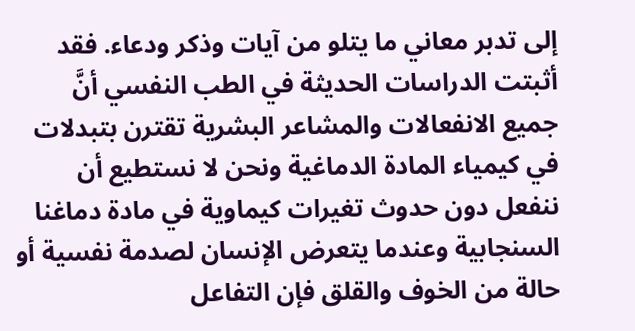إلى تدبر معاني ما يتلو من آيات وذكر ودعاء. فقد أثبتت الدراسات الحديثة في الطب النفسي أنَّ جميع الانفعالات والمشاعر البشرية تقترن بتبدلات في كيمياء المادة الدماغية ونحن لا نستطيع أن ننفعل دون حدوث تغيرات كيماوية في مادة دماغنا السنجابية وعندما يتعرض الإنسان لصدمة نفسية أو حالة من الخوف والقلق فإن التفاعل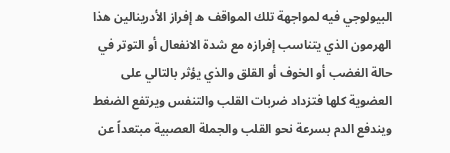البيولوجي فيه لمواجهة تلك المواقف ه إفراز الأدرينالين هذا الهرمون الذي يتناسب إفرازه مع شدة الانفعال أو التوتر في حالة الغضب أو الخوف أو القلق والذي يؤثر بالتالي على العضوية كلها فتزداد ضربات القلب والتنفس ويرتفع الضغط ويندفع الدم بسرعة نحو القلب والجملة العصبية مبتعداً عن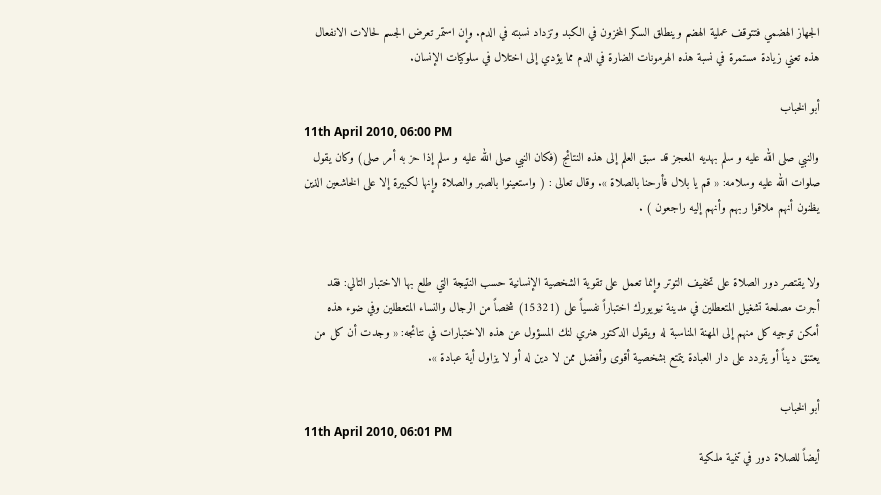الجهاز الهضمي فتتوقف عملية الهضم وينطلق السكر المخزون في الكبد وتزداد نسبته في الدم. وإن استمر تعرض الجسم لحالات الانفعال هذه تعني زيادة مستمرة في نسبة هذه الهرمونات الضارة في الدم مما يؤدي إلى اختلال في سلوكيات الإنسان.

أبو الخباب
11th April 2010, 06:00 PM
والنبي صلى الله عليه و سلم بهديه المعجز قد سبق العلم إلى هذه النتائج (فكان النبي صلى الله عليه و سلم إذا حز به أمر صلى) وكان يقول صلوات الله عليه وسلامه: « قم يا بلال فأرحنا بالصلاة ». وقال تعالى : ( واستعينوا بالصبر والصلاة وإنها لكبيرة إلا على الخاشعين الذين يظنون أنهم ملاقوا ربهم وأنهم إليه راجعون ) .


ولا يقتصر دور الصلاة على تخفيف التوتر وإنما تعمل على تقوية الشخصية الإنسانية حسب النتيجة التي طلع بها الاختبار التالي: فقد أجرت مصلحة تشغيل المتعطلين في مدينة نيويورك اختباراً نفسياً على (15321) شخصاً من الرجال والنساء المتعطلين وفي ضوء هذه أمكن توجيه كل منهم إلى المهنة المناسبة له ويقول الدكتور هنري لنك المسؤول عن هذه الاختبارات في نتائجه: « وجدت أن كل من يعتنق ديناً أو يتردد على دار العبادة يتمتع بشخصية أقوى وأفضل ممن لا دين له أو لا يزاول أية عبادة ».

أبو الخباب
11th April 2010, 06:01 PM
أيضاً للصلاة دور في تنمية ملكية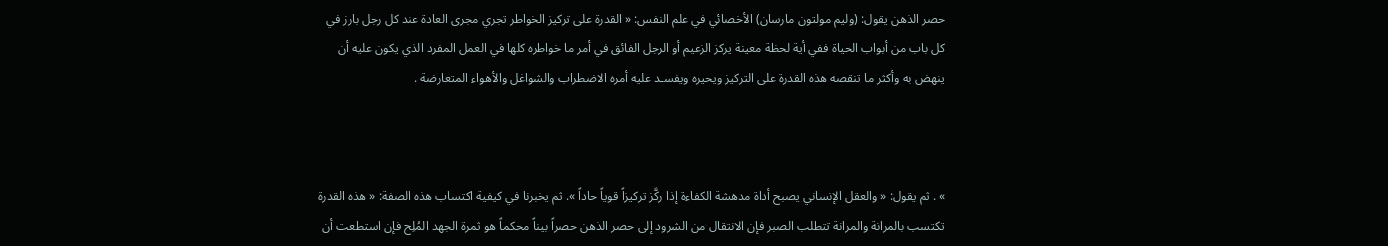حصر الذهن يقول: (وليم مولتون مارسان) الأخصائي في علم النفس: « القدرة على تركيز الخواطر تجري مجرى العادة عند كل رجل بارز في كل باب من أبواب الحياة ففي أية لحظة معينة يركز الزعيم أو الرجل الفائق في أمر ما خواطره كلها في العمل المفرد الذي يكون عليه أن ينهض به وأكثر ما تنقصه هذه القدرة على التركيز ويحيره ويفسـد عليه أمره الاضطراب والشواغل والأهواء المتعارضة .



» . ثم يقول: « والعقل الإنساني يصبح أداة مدهشة الكفاءة إذا ركَّز تركيزاً قوياً حاداً ». ثم يخبرنا في كيفية اكتساب هذه الصفة: « هذه القدرة تكتسب بالمرانة والمرانة تتطلب الصبر فإن الانتقال من الشرود إلى حصر الذهن حصراً بيناً محكماً هو ثمرة الجهد المُلِح فإن استطعت أن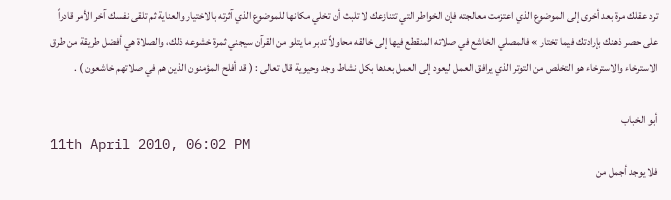ترد عقلك مرة بعد أخرى إلى الموضوع الذي اعتزمت معالجته فإن الخواطر التي تتنازعك لا تلبث أن تخلي مكانها للموضوع الذي آثرته بالاختيار والعناية ثم تلقى نفسك آخر الأمر قادراً على حصر ذهنك بإرادتك فيما تختار » فالمصلي الخاشع في صلاته المنقطع فيها إلى خالقه محاولاً تدبر ما يتلو من القرآن سيجني ثمرة خشوعه ذلك، والصلاة هي أفضل طريقة من طرق الاسترخاء والاسترخاء هو التخلص من التوتر الذي يرافق العمل ليعود إلى العمل بعدها بكل نشاط وجد وحيوية قال تعالى : ( قد أفلح المؤمنون الذين هم في صلاتهم خاشعون ) .

أبو الخباب
11th April 2010, 06:02 PM
فلا يوجد أجمل من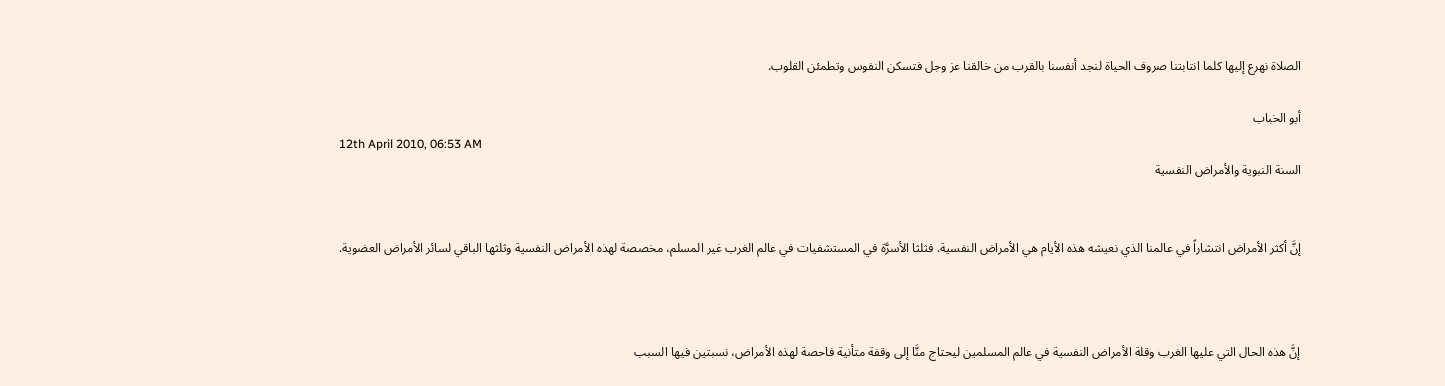الصلاة نهرع إليها كلما انتابتنا صروف الحياة لنجد أنفسنا بالقرب من خالقنا عز وجل فتسكن النفوس وتطمئن القلوب.

أبو الخباب
12th April 2010, 06:53 AM
السنة النبوية والأمراض النفسية


إنَّ أكثر الأمراض انتشاراً في عالمنا الذي نعيشه هذه الأيام هي الأمراض النفسية. فثلثا الأسرَّة في المستشفيات في عالم الغرب غير المسلم، مخصصة لهذه الأمراض النفسية وثلثها الباقي لسائر الأمراض العضوية.



إنَّ هذه الحال التي عليها الغرب وقلة الأمراض النفسية في عالم المسلمين ليحتاج منَّا إلى وقفة متأنية فاحصة لهذه الأمراض، نسبتين فيها السبب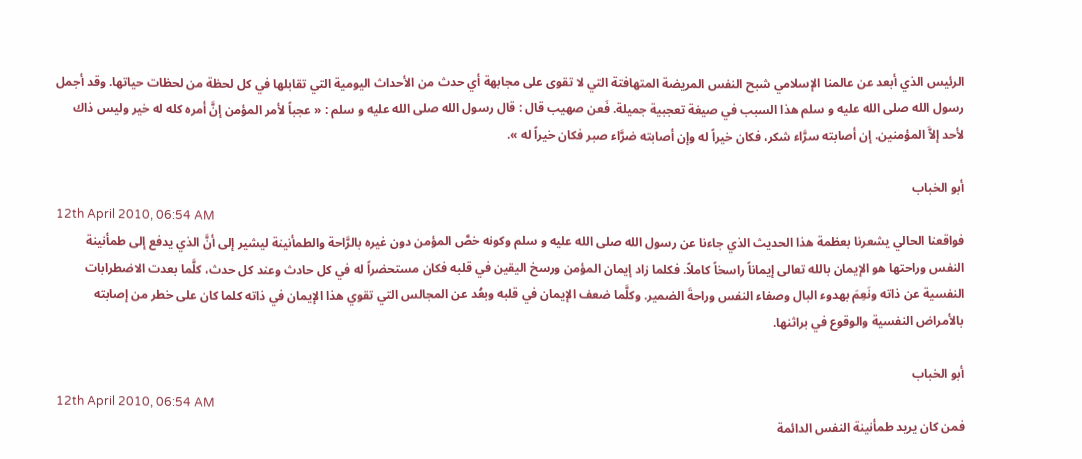الرئيس الذي أبعد عن عالمنا الإسلامي شبح النفس المريضة المتهافتة التي لا تقوى على مجابهة أي حدث من الأحداث اليومية التي تقابلها في كل لحظة من لحظات حياتها. وقد أجمل رسول الله صلى الله عليه و سلم هذا السبب في صيغة تعجبية جميلة. فَعن صهيب قال : قال رسول الله صلى الله عليه و سلم : « عجباً لأمر المؤمن إنَّ أمره كله له خير وليس ذاك لأحد إلاَّ المؤمنين. إن أصابته سرَّاء شكر، فكان خيراً له وإن أصابته ضرَّاء صبر فكان خيراً له ».

أبو الخباب
12th April 2010, 06:54 AM
فواقعنا الحالي يشعرنا بعظمة هذا الحديث الذي جاءنا عن رسول الله صلى الله عليه و سلم وكونه خصَّ المؤمن دون غيره بالرَّاحة والطمأنينة ليشير إلى أنَّ الذي يدفع إلى طمأنينة النفس وراحتها هو الإيمان بالله تعالى إيماناً راسخاً كاملاً. فكلما زاد إيمان المؤمن ورسخ اليقين في قلبه فكان مستحضراً له في كل حادث وعند كل حدث، كلَّما بعدت الاضطرابات النفسية عن ذاته ونَعِمَ بهدوء البال وصفاء النفس وراحةَ الضمير. وكلَّما ضعف الإيمان في قلبه وبعُد عن المجالس التي تقوي هذا الإيمان في ذاته كلما كان على خطر من إصابته بالأمراض النفسية والوقوع في براثنها.

أبو الخباب
12th April 2010, 06:54 AM
فمن كان يريد طمأنينة النفس الدائمة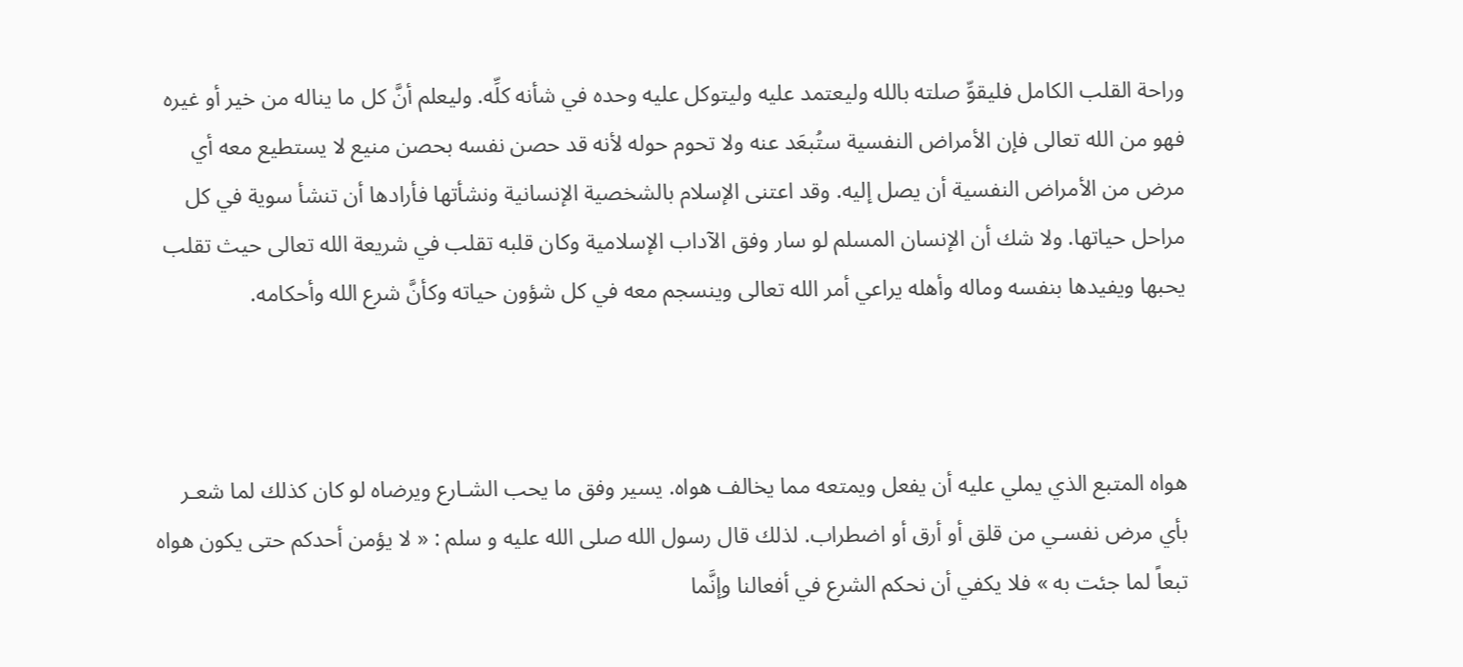وراحة القلب الكامل فليقوِّ صلته بالله وليعتمد عليه وليتوكل عليه وحده في شأنه كلِّه. وليعلم أنَّ كل ما يناله من خير أو غيره فهو من الله تعالى فإن الأمراض النفسية ستُبعَد عنه ولا تحوم حوله لأنه قد حصن نفسه بحصن منيع لا يستطيع معه أي مرض من الأمراض النفسية أن يصل إليه. وقد اعتنى الإسلام بالشخصية الإنسانية ونشأتها فأرادها أن تنشأ سوية في كل مراحل حياتها. ولا شك أن الإنسان المسلم لو سار وفق الآداب الإسلامية وكان قلبه تقلب في شريعة الله تعالى حيث تقلب يحبها ويفيدها بنفسه وماله وأهله يراعي أمر الله تعالى وينسجم معه في كل شؤون حياته وكأنَّ شرع الله وأحكامه.



هواه المتبع الذي يملي عليه أن يفعل ويمتعه مما يخالف هواه. يسير وفق ما يحب الشـارع ويرضاه لو كان كذلك لما شعـر بأي مرض نفسـي من قلق أو أرق أو اضطراب. لذلك قال رسول الله صلى الله عليه و سلم : « لا يؤمن أحدكم حتى يكون هواه تبعاً لما جئت به » فلا يكفي أن نحكم الشرع في أفعالنا وإنَّما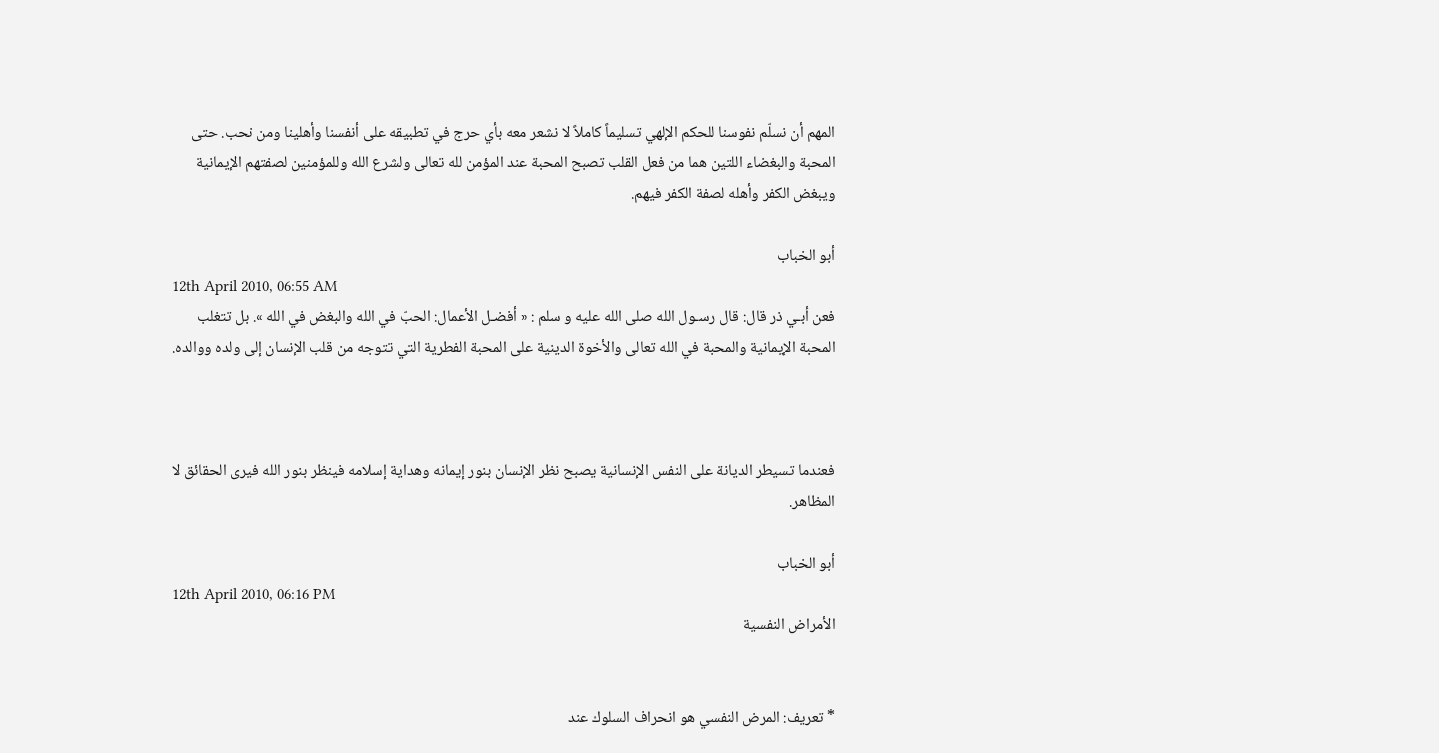المهم أن نسلّم نفوسنا للحكم الإلهي تسليماً كاملاً لا نشعر معه بأي حرج في تطبيقه على أنفسنا وأهلينا ومن نحب. حتى المحبة والبغضاء اللتين هما من فعل القلب تصبح المحبة عند المؤمن لله تعالى ولشرع الله وللمؤمنين لصفتهم الإيمانية ويبغض الكفر وأهله لصفة الكفر فيهم.

أبو الخباب
12th April 2010, 06:55 AM
فعن أبـي ذر قال: قال رسـول الله صلى الله عليه و سلم : « أفضـل الأعمال: الحبّ في الله والبغض في الله ». بل تتغلب المحبة الإيمانية والمحبة في الله تعالى والأخوة الدينية على المحبة الفطرية التي تتوجه من قلب الإنسان إلى ولده ووالده.



فعندما تسيطر الديانة على النفس الإنسانية يصبح نظر الإنسان بنور إيمانه وهداية إسلامه فينظر بنور الله فيرى الحقائق لا المظاهر.

أبو الخباب
12th April 2010, 06:16 PM
الأمراض النفسية


* تعريف: المرض النفسي هو انحراف السلوك عند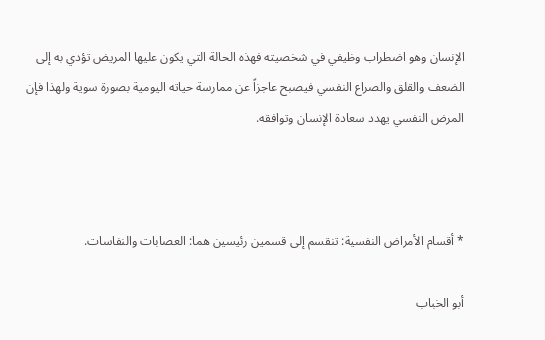الإنسان وهو اضطراب وظيفي في شخصيته فهذه الحالة التي يكون عليها المريض تؤدي به إلى الضعف والقلق والصراع النفسي فيصبح عاجزاً عن ممارسة حياته اليومية بصورة سوية ولهذا فإن المرض النفسي يهدد سعادة الإنسان وتوافقه.



* أقسام الأمراض النفسية: تنقسم إلى قسمين رئيسين هما: العصابات والنفاسات.

أبو الخباب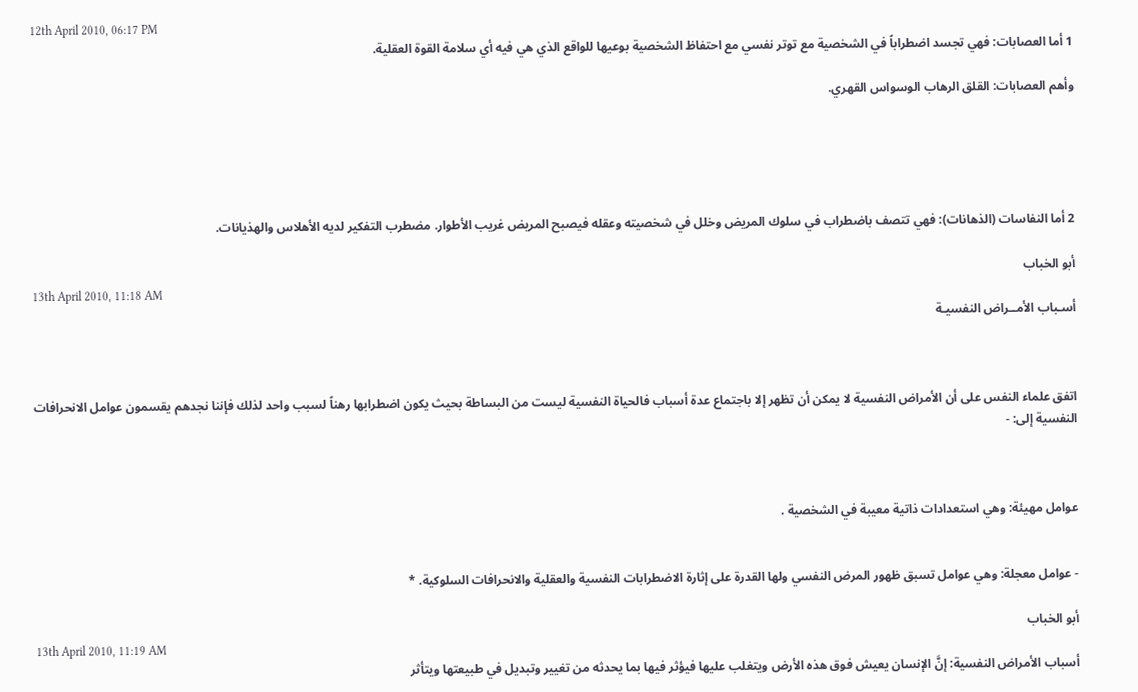12th April 2010, 06:17 PM
1 أما العصابات: فهي تجسد اضطراباً في الشخصية مع توتر نفسي مع احتفاظ الشخصية بوعيها للواقع الذي هي فيه أي سلامة القوة العقلية.

وأهم العصابات: القلق الرهاب الوسواس القهري.





2 أما النفاسات (الذهانات): فهي تتصف باضطراب في سلوك المريض وخلل في شخصيته وعقله فيصبح المريض غريب الأطوار. مضطرب التفكير لديه الأهلاس والهذيانات.

أبو الخباب
13th April 2010, 11:18 AM
أسـباب الأمــراض النفسيـة



اتفق علماء النفس على أن الأمراض النفسية لا يمكن أن تظهر إلا باجتماع عدة أسباب فالحياة النفسية ليست من البساطة بحيث يكون اضطرابها رهناً لسبب واحد لذلك فإننا نجدهم يقسمون عوامل الانحرافات النفسية إلى: -



عوامل مهيئة: وهي استعدادات ذاتية معيبة في الشخصية .


- عوامل معجلة: وهي عوامل تسبق ظهور المرض النفسي ولها القدرة على إثارة الاضطرابات النفسية والعقلية والانحرافات السلوكية. *

أبو الخباب
13th April 2010, 11:19 AM
أسباب الأمراض النفسية: إنَّ الإنسان يعيش فوق هذه الأرض ويتغلب عليها فيؤثر فيها بما يحدثه من تغيير وتبديل في طبيعتها ويتأثر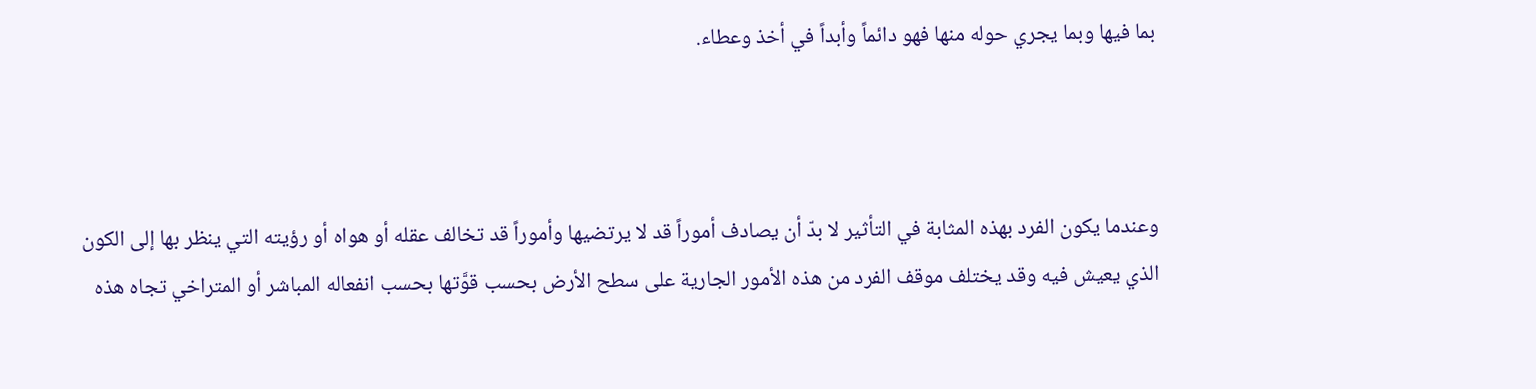بما فيها وبما يجري حوله منها فهو دائماً وأبداً في أخذ وعطاء.



وعندما يكون الفرد بهذه المثابة في التأثير لا بدّ أن يصادف أموراً قد لا يرتضيها وأموراً قد تخالف عقله أو هواه أو رؤيته التي ينظر بها إلى الكون الذي يعيش فيه وقد يختلف موقف الفرد من هذه الأمور الجارية على سطح الأرض بحسب قوَّتها بحسب انفعاله المباشر أو المتراخي تجاه هذه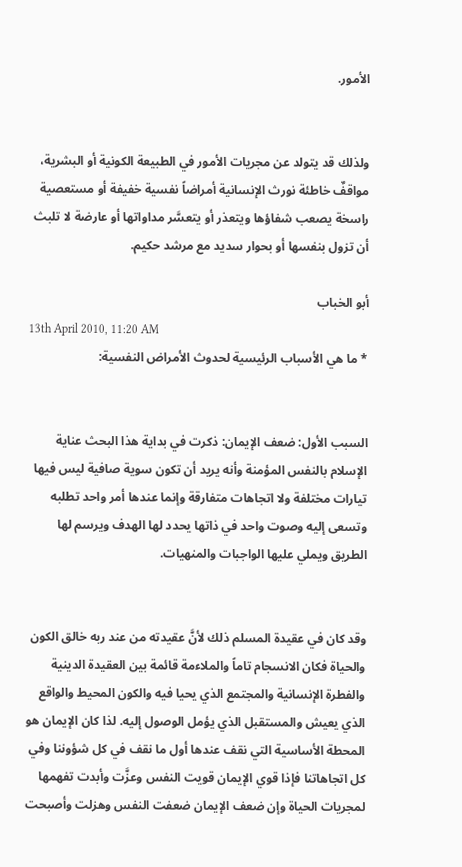الأمور.


ولذلك قد يتولد عن مجريات الأمور في الطبيعة الكونية أو البشرية، مواقفٌ خاطئة نورث الإنسانية أمراضاً نفسية خفيفة أو مستعصية راسخة يصعب شفاؤها ويتعذر أو يتعسَّر مداواتها أو عارضة لا تلبث أن تزول بنفسها أو بحوار سديد مع مرشد حكيم.

أبو الخباب
13th April 2010, 11:20 AM
* ما هي الأسباب الرئيسية لحدوث الأمراض النفسية:


السبب الأول: ضعف الإيمان: ذكرت في بداية هذا البحث عناية الإسلام بالنفس المؤمنة وأنه يريد أن تكون سوية صافية ليس فيها تيارات مختلفة ولا اتجاهات متفارقة وإنما عندها أمر واحد تطلبه وتسعى إليه وصوت واحد في ذاتها يحدد لها الهدف ويرسم لها الطريق ويملي عليها الواجبات والمنهيات.


وقد كان في عقيدة المسلم ذلك لأنَّ عقيدته من عند ربه خالق الكون والحياة فكان الانسجام تاماً والملاءمة قائمة بين العقيدة الدينية والفطرة الإنسانية والمجتمع الذي يحيا فيه والكون المحيط والواقع الذي يعيش والمستقبل الذي يؤمل الوصول إليه. لذا كان الإيمان هو المحطة الأساسية التي نقف عندها أول ما نقف في كل شؤوننا وفي كل اتجاهاتنا فإذا قوي الإيمان قويت النفس وعزَّت وأبدت تفهمها لمجريات الحياة وإن ضعف الإيمان ضعفت النفس وهزلت وأصبحت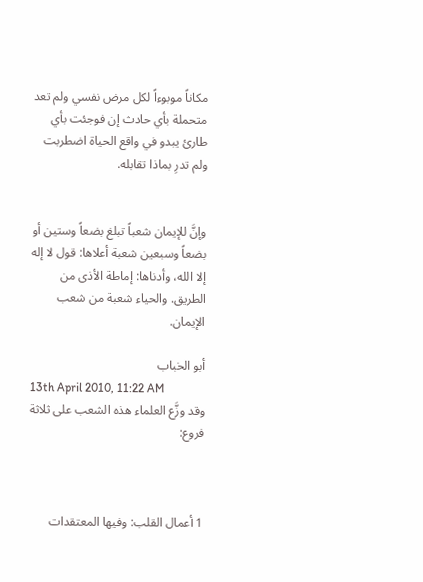مكاناً موبوءاً لكل مرض نفسي ولم تعد متحملة بأي حادث إن فوجئت بأي طارئ يبدو في واقع الحياة اضطربت ولم تدرِ بماذا تقابله.


وإنَّ للإيمان شعباً تبلغ بضعاً وستين أو بضعاً وسبعين شعبة أعلاها: قول لا إله إلا الله، وأدناها: إماطة الأذى من الطريق. والحياء شعبة من شعب الإيمان.

أبو الخباب
13th April 2010, 11:22 AM
وقد وزَّع العلماء هذه الشعب على ثلاثة فروع:



1 أعمال القلب: وفيها المعتقدات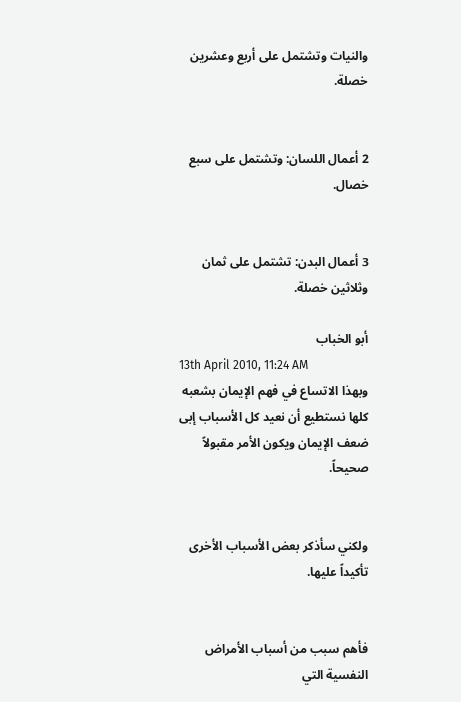والنيات وتشتمل على أربع وعشرين خصلة.


2 أعمال اللسان: وتشتمل على سبع خصال.


3 أعمال البدن: تشتمل على ثمان وثلاثين خصلة.

أبو الخباب
13th April 2010, 11:24 AM
وبهذا الاتساع في فهم الإيمان بشعبه كلها نستطيع أن نعيد كل الأسباب إبى ضعف الإيمان ويكون الأمر مقبولاً صحيحاً.


ولكني سأذكر بعض الأسباب الأخرى تأكيداً عليها.


فأهم سبب من أسباب الأمراض النفسية التي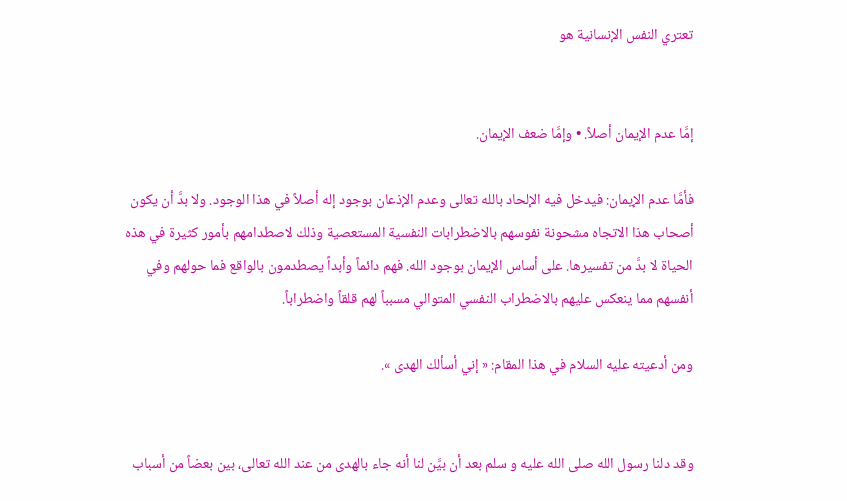تعتري النفس الإنسانية هو


إمَّا عدم الإيمان أصلاً. • وإمَّا ضعف الإيمان.

فأمَّا عدم الإيمان: فيدخل فيه الإلحاد بالله تعالى وعدم الإذعان بوجود إله أصلاً في هذا الوجود. ولا بدَّ أن يكون أصحاب هذا الاتجاه مشحونة نفوسهم بالاضطرابات النفسية المستعصية وذلك لاصطدامهم بأمور كثيرة في هذه الحياة لا بدَّ من تفسيرها. على أساس الإيمان بوجود الله. فهم دائماً وأبداً يصطدمون بالواقع فما حولهم وفي أنفسهم مما ينعكس عليهم بالاضطراب النفسي المتوالي مسبباً لهم قلقاً واضطراباً.

ومن أدعيته عليه السلام في هذا المقام: « إني أسألك الهدى ».


وقد دلنا رسول الله صلى الله عليه و سلم بعد أن بيَّن لنا أنه جاء بالهدى من عند الله تعالى، بين بعضاً من أسباب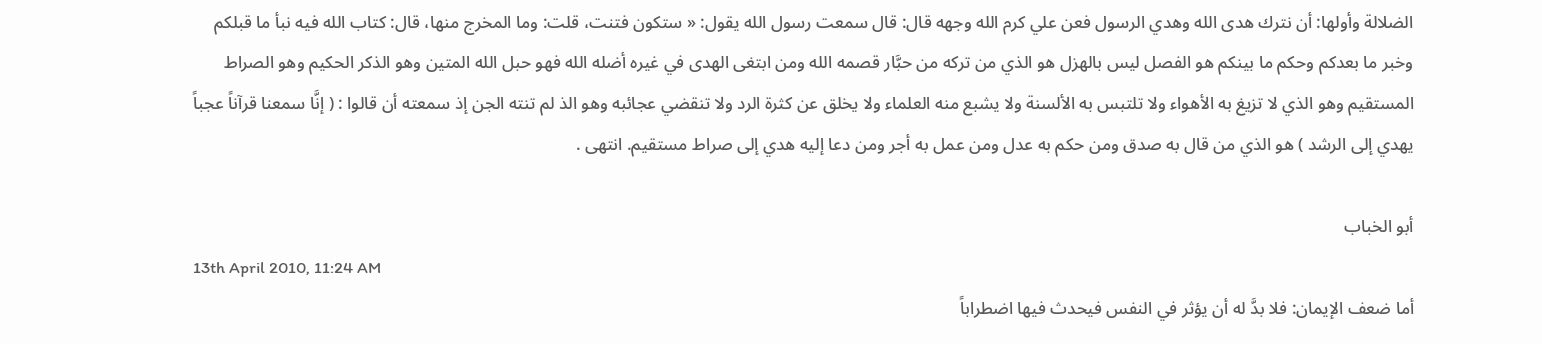الضلالة وأولها: أن نترك هدى الله وهدي الرسول فعن علي كرم الله وجهه قال: قال سمعت رسول الله يقول: « ستكون فتنت، قلت: وما المخرج منها، قال: كتاب الله فيه نبأ ما قبلكم وخبر ما بعدكم وحكم ما بينكم هو الفصل ليس بالهزل هو الذي من تركه من حبَّار قصمه الله ومن ابتغى الهدى في غيره أضله الله فهو حبل الله المتين وهو الذكر الحكيم وهو الصراط المستقيم وهو الذي لا تزيغ به الأهواء ولا تلتبس به الألسنة ولا يشبع منه العلماء ولا يخلق عن كثرة الرد ولا تنقضي عجائبه وهو الذ لم تنته الجن إذ سمعته أن قالوا : ( إنَّا سمعنا قرآناً عجباً يهدي إلى الرشد ) هو الذي من قال به صدق ومن حكم به عدل ومن عمل به أجر ومن دعا إليه هدي إلى صراط مستقيم. انتهى .

أبو الخباب
13th April 2010, 11:24 AM
أما ضعف الإيمان: فلا بدَّ له أن يؤثر في النفس فيحدث فيها اضطراباً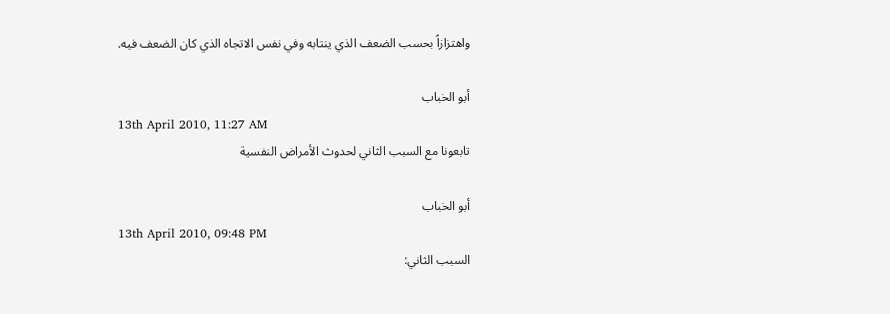واهتزازاً بحسب الضعف الذي ينتابه وفي نفس الاتجاه الذي كان الضعف فيه.

أبو الخباب
13th April 2010, 11:27 AM
تابعونا مع السبب الثاني لحدوث الأمراض النفسية

أبو الخباب
13th April 2010, 09:48 PM
السبب الثاني: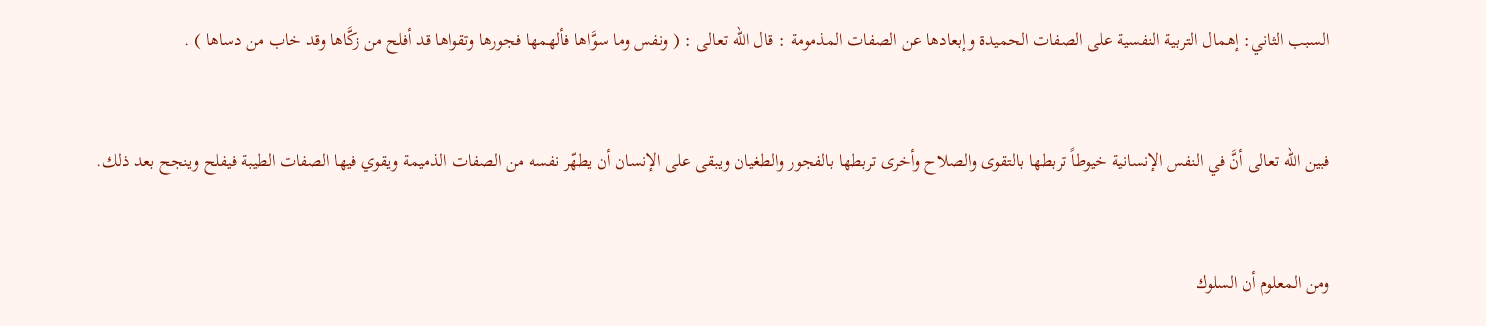السبب الثاني: إهمال التربية النفسية على الصفات الحميدة وإبعادها عن الصفات المذمومة : قال الله تعالى : ( ونفس وما سوَّاها فألهمها فجورها وتقواها قد أفلح من زكَّاها وقد خاب من دساها ) .


فبين الله تعالى أنَّ في النفس الإنسانية خيوطاً تربطها بالتقوى والصلاح وأخرى تربطها بالفجور والطغيان ويبقى على الإنسان أن يطهّر نفسه من الصفات الذميمة ويقوي فيها الصفات الطيبة فيفلح وينجح بعد ذلك.


ومن المعلوم أن السلوك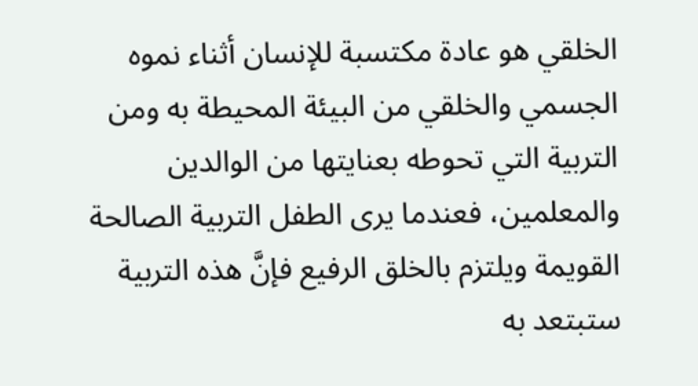الخلقي هو عادة مكتسبة للإنسان أثناء نموه الجسمي والخلقي من البيئة المحيطة به ومن التربية التي تحوطه بعنايتها من الوالدين والمعلمين، فعندما يرى الطفل التربية الصالحة القويمة ويلتزم بالخلق الرفيع فإنَّ هذه التربية ستبتعد به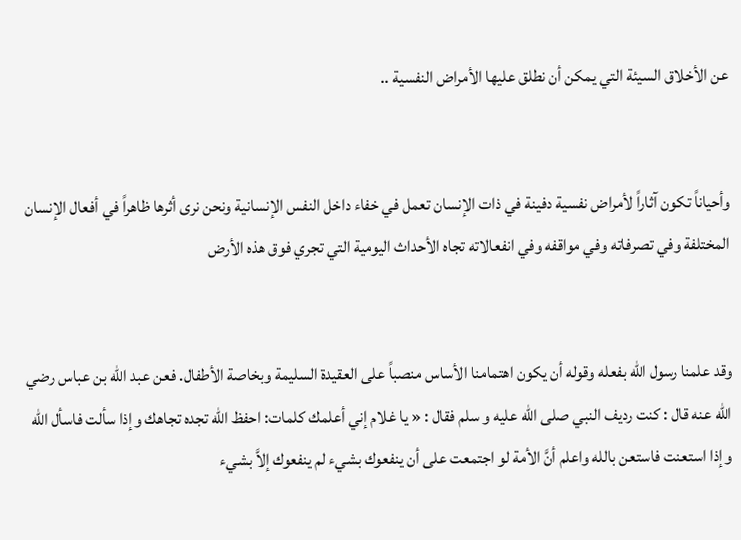عن الأخلاق السيئة التي يمكن أن نطلق عليها الأمراض النفسية ..


وأحياناً تكون آثاراً لأمراض نفسية دفينة في ذات الإنسان تعمل في خفاء داخل النفس الإنسانية ونحن نرى أثرها ظاهراً في أفعال الإنسان المختلفة وفي تصرفاته وفي مواقفه وفي انفعالاته تجاه الأحداث اليومية التي تجري فوق هذه الأرض


وقد علمنا رسول الله بفعله وقوله أن يكون اهتمامنا الأساس منصباً على العقيدة السليمة وبخاصة الأطفال. فعن عبد الله بن عباس رضي الله عنه قال : كنت رديف النبي صلى الله عليه و سلم فقال : « يا غلام إني أعلمك كلمات: احفظ الله تجده تجاهك وإذا سألت فاسأل الله وإذا استعنت فاستعن بالله واعلم أنَّ الأمة لو اجتمعت على أن ينفعوك بشيء لم ينفعوك إلاَّ بشيء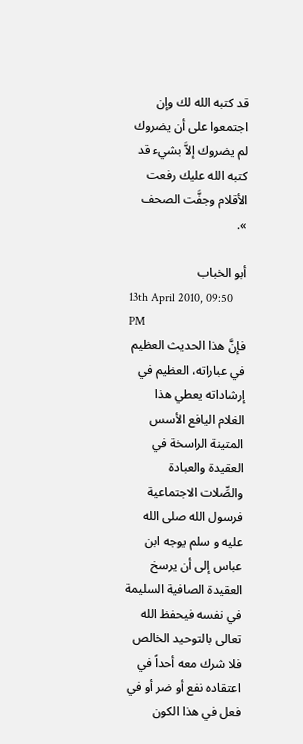قد كتبه الله لك وإن اجتمعوا على أن يضروك لم يضروك إلاَّ بشيء قد كتبه الله عليك رفعت الأقلام وجفَّت الصحف ».

أبو الخباب
13th April 2010, 09:50 PM
فإنَّ هذا الحديث العظيم في عباراته، العظيم في إرشاداته يعطي هذا الغلام اليافع الأسس المتينة الراسخة في العقيدة والعبادة والصِّلات الاجتماعية فرسول الله صلى الله عليه و سلم يوجه ابن عباس إلى أن يرسخ العقيدة الصافية السليمة في نفسه فيحفظ الله تعالى بالتوحيد الخالص فلا شرك معه أحداً في اعتقاده نفع أو ضر أو في فعل في هذا الكون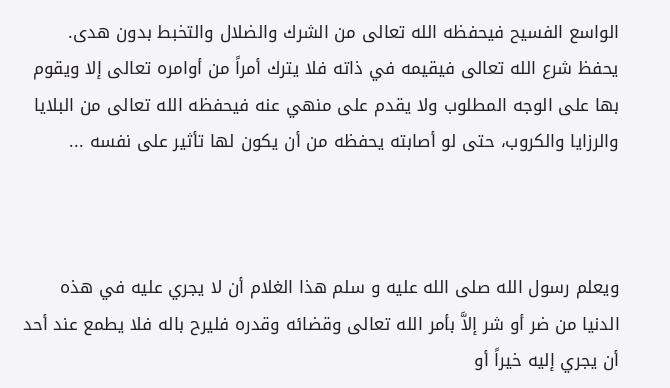الواسع الفسيح فيحفظه الله تعالى من الشرك والضلال والتخبط بدون هدى. يحفظ شرع الله تعالى فيقيمه في ذاته فلا يترك أمراً من أوامره تعالى إلا ويقوم بها على الوجه المطلوب ولا يقدم على منهي عنه فيحفظه الله تعالى من البلايا والرزايا والكروب، حتى لو أصابته يحفظه من أن يكون لها تأثير على نفسه ...



ويعلم رسول الله صلى الله عليه و سلم هذا الغلام أن لا يجري عليه في هذه الدنيا من ضر أو شر إلاَّ بأمر الله تعالى وقضائه وقدره فليرح باله فلا يطمع عند أحد أن يجري إليه خيراً أو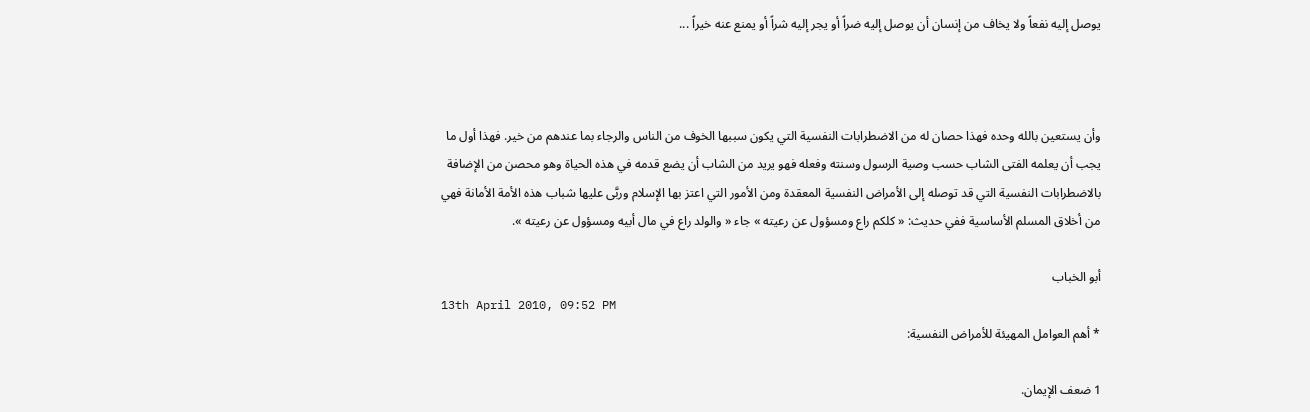يوصل إليه نفعاً ولا يخاف من إنسان أن يوصل إليه ضراً أو يجر إليه شراً أو يمنع عنه خيراً ...



وأن يستعين بالله وحده فهذا حصان له من الاضطرابات النفسية التي يكون سببها الخوف من الناس والرجاء بما عندهم من خير. فهذا أول ما يجب أن يعلمه الفتى الشاب حسب وصية الرسول وسنته وفعله فهو يريد من الشاب أن يضع قدمه في هذه الحياة وهو محصن من الإضافة بالاضطرابات النفسية التي قد توصله إلى الأمراض النفسية المعقدة ومن الأمور التي اعتز بها الإسلام وربَّى عليها شباب هذه الأمة الأمانة فهي من أخلاق المسلم الأساسية ففي حديث: « كلكم راع ومسؤول عن رعيته » جاء « والولد راع في مال أبيه ومسؤول عن رعيته ».

أبو الخباب
13th April 2010, 09:52 PM
* أهم العوامل المهيئة للأمراض النفسية:

1 ضعف الإيمان.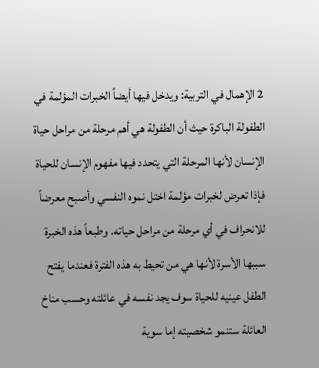2 الإهمال في التربية: ويدخل فيها أيضاً الخبرات المؤلمة في الطفولة الباكرة حيث أن الطفولة هي أهم مرحلة من مراحل حياة الإنسان لأنها المرحلة التي يتحدد فيها مفهوم الإنسان للحياة فإذا تعرض لخبرات مؤلمة اختل نموه النفسي وأصبح معرضاً للانحراف في أي مرحلة من مراحل حياته. وطبعاً هذه الخبرة سببها الأسرة لأنها هي من تحيط به هذه الفترة فعندما يفتح الطفل عينيه للحياة سوف يجد نفسه في عائلته وحسب مناخ العائلة ستنمو شخصيته إما سوية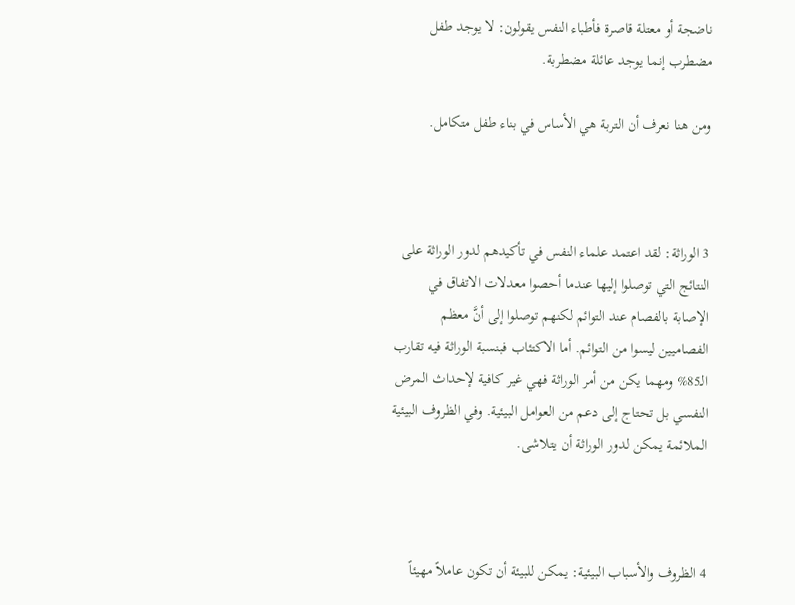ناضجة أو معتلة قاصرة فأطباء النفس يقولون: لا يوجد طفل مضطرب إنما يوجد عائلة مضطربة.

ومن هنا نعرف أن التربة هي الأساس في بناء طفل متكامل.



3 الوراثة: لقد اعتمد علماء النفس في تأكيدهم لدور الوراثة على النتائج التي توصلوا إليها عندما أحصوا معدلات الاتفاق في الإصابة بالفصام عند التوائم لكنهم توصلوا إلى أنَّ معظم الفصاميين ليسوا من التوائم. أما الاكتئاب فبنسبة الوراثة فيه تقارب الـ85% ومهما يكن من أمر الوراثة فهي غير كافية لإحداث المرض النفسي بل تحتاج إلى دعم من العوامل البيئية. وفي الظروف البيئية الملائمة يمكن لدور الوراثة أن يتلاشى.



4 الظروف والأسباب البيئية: يمكن للبيئة أن تكون عاملاً مهيئاً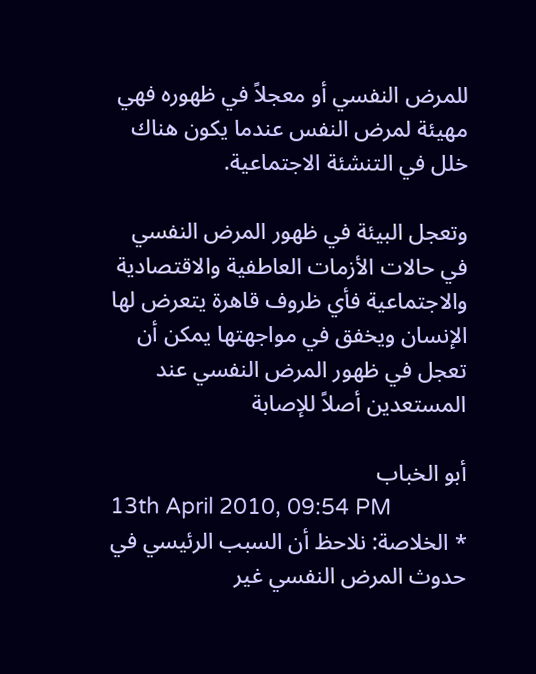للمرض النفسي أو معجلاً في ظهوره فهي مهيئة لمرض النفس عندما يكون هناك خلل في التنشئة الاجتماعية.

وتعجل البيئة في ظهور المرض النفسي في حالات الأزمات العاطفية والاقتصادية والاجتماعية فأي ظروف قاهرة يتعرض لها الإنسان ويخفق في مواجهتها يمكن أن تعجل في ظهور المرض النفسي عند المستعدين أصلاً للإصابة

أبو الخباب
13th April 2010, 09:54 PM
* الخلاصة: نلاحظ أن السبب الرئيسي في حدوث المرض النفسي غير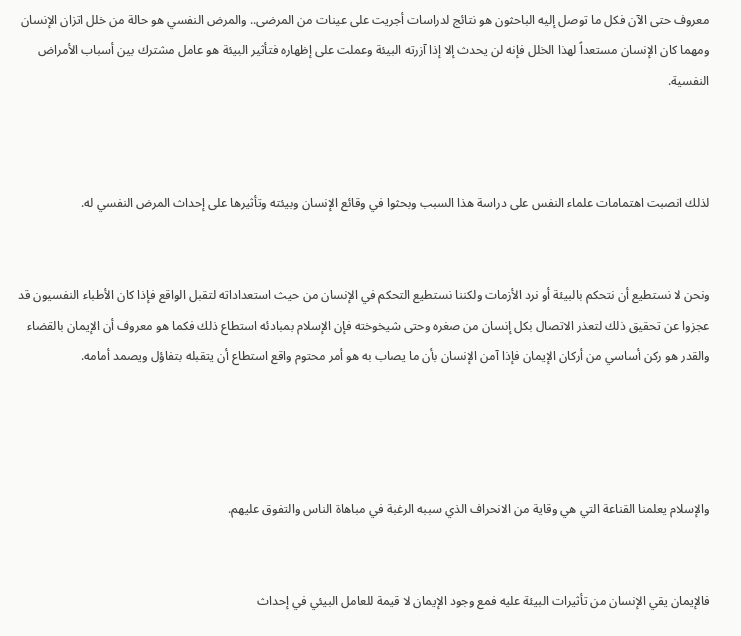معروف حتى الآن فكل ما توصل إليه الباحثون هو نتائج لدراسات أجريت على عينات من المرضى.. والمرض النفسي هو حالة من خلل اتزان الإنسان ومهما كان الإنسان مستعداً لهذا الخلل فإنه لن يحدث إلا إذا آزرته البيئة وعملت على إظهاره فتأثير البيئة هو عامل مشترك بين أسباب الأمراض النفسية.



لذلك انصبت اهتمامات علماء النفس على دراسة هذا السبب وبحثوا في وقائع الإنسان وبيئته وتأثيرها على إحداث المرض النفسي له.


ونحن لا نستطيع أن نتحكم بالبيئة أو نرد الأزمات ولكننا نستطيع التحكم في الإنسان من حيث استعداداته لتقبل الواقع فإذا كان الأطباء النفسيون قد عجزوا عن تحقيق ذلك لتعذر الاتصال بكل إنسان من صغره وحتى شيخوخته فإن الإسلام بمبادئه استطاع ذلك فكما هو معروف أن الإيمان بالقضاء والقدر هو ركن أساسي من أركان الإيمان فإذا آمن الإنسان بأن ما يصاب به هو أمر محتوم واقع استطاع أن يتقبله بتفاؤل ويصمد أمامه.




والإسلام يعلمنا القناعة التي هي وقاية من الانحراف الذي سببه الرغبة في مباهاة الناس والتفوق عليهم.


فالإيمان يقي الإنسان من تأثيرات البيئة عليه فمع وجود الإيمان لا قيمة للعامل البيئي في إحداث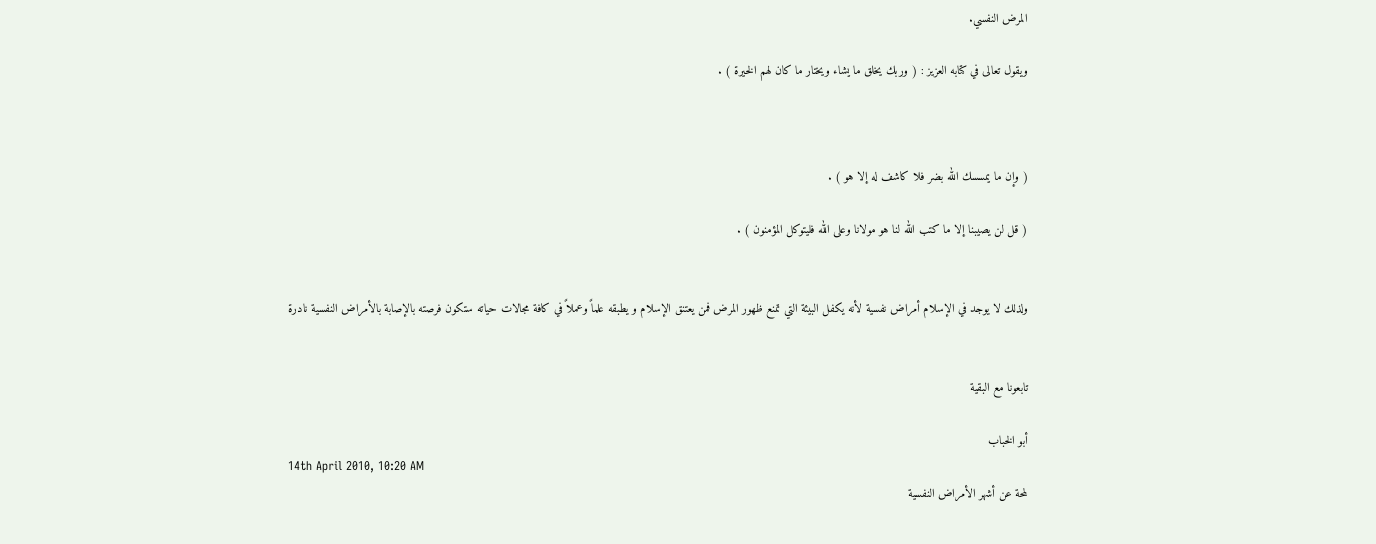المرض النفسي.

ويقول تعالى في كتابه العزيز : ( وربك يخلق ما يشاء ويختار ما كان لهم الخيرة ) .



( وإن ما يمسسك الله بضر فلا كاشف له إلا هو ) .

( قل لن يصيبنا إلا ما كتب الله لنا هو مولانا وعلى الله فليتوكل المؤمنون ) .


ولذلك لا يوجد في الإسلام أمراض نفسية لأنه يكفل البيئة التي تمنع ظهور المرض فمن يعتنق الإسلام و يطبقه علماً وعملاً في كافة مجالات حياته ستكون فرصته بالإصابة بالأمراض النفسية نادرة


تابعونا مع البقية

أبو الخباب
14th April 2010, 10:20 AM
لمحة عن أشهر الأمراض النفسية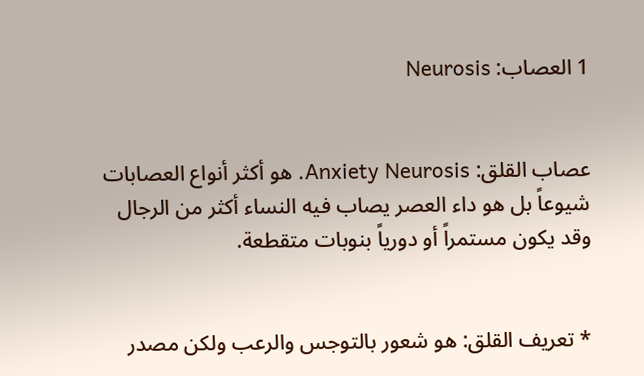1 العصاب: Neurosis


عصاب القلق: Anxiety Neurosis. هو أكثر أنواع العصابات شيوعاً بل هو داء العصر يصاب فيه النساء أكثر من الرجال وقد يكون مستمراً أو دورياً بنوبات متقطعة.


* تعريف القلق: هو شعور بالتوجس والرعب ولكن مصدر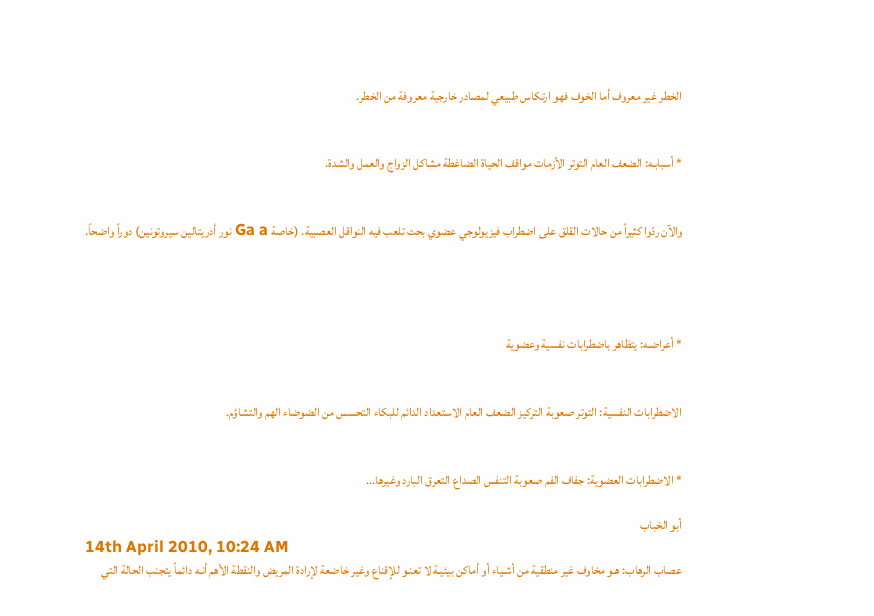الخطر غير معروف أما الخوف فهو ارتكاس طبيعي لمصادر خارجية معروفة من الخطر.


* أسبابـه: الضعف العام التوتر الأزمات مواقف الحياة الضاغطة مشاكل الزواج والعمل والشدة.


والآن ردّوا كثيراً من حالات القلق على اضطراب فيزيولوجي عضوي بحت تلعب فيه النواقل العصبية. (خاصة Ga a نور أدريتالين سيروتونين) دوراً واضحاً.




* أعراضـه: يتظاهر باضطرابات نفسية وعضوية


الاضطرابات النفسية: التوتر صعوبة التركيز الضعف العام الاستعداد الدائم للبكاء التحسس من الضوضاء الهم والتشاؤم.


* الاضطرابات العضوية: جفاف الفم صعوبة التنفس الصداع التعرق البارد وغيرها...

أبو الخباب
14th April 2010, 10:24 AM
عصاب الرهاب: هـو مخاوف غير منطقية من أشـياء أو أماكن بيئيـة لا تعنـو للإقناع وغير خاضعة لإرادة المريض والنقطة الأهم أنـه دائماً يتجنب الحالة التي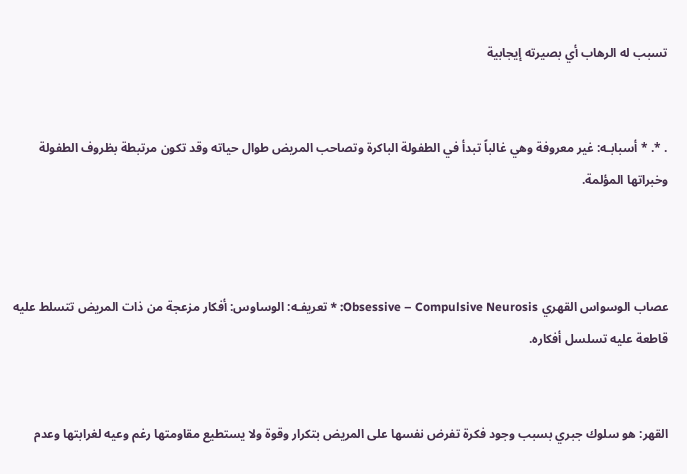تسبب له الرهاب أي بصيرته إيجابية


. *. * أسبابـه: غير معروفة وهي غالباً تبدأ في الطفولة الباكرة وتصاحب المريض طوال حياته وقد تكون مرتبطة بظروف الطفولة وخبراتها المؤلمة.



عصاب الوسواس القهري Obsessive – Compulsive Neurosis: * تعريفـه: الوساوس: أفكار مزعجة من ذات المريض تتسلط عليه قاطعة عليه تسلسل أفكاره.


القهر: هو سلوك جبري بسبب وجود فكرة تفرض نفسها على المريض بتكرار وقوة ولا يستطيع مقاومتها رغم وعيه لغرابتها وعدم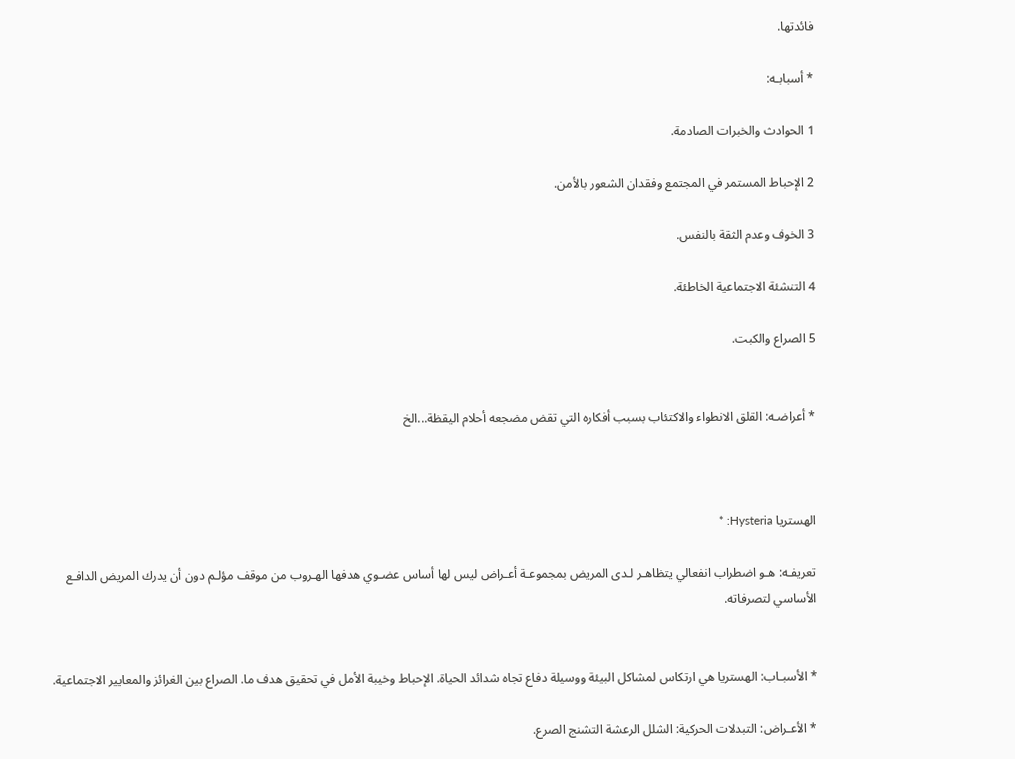فائدتها.

* أسبابـه:

1 الحوادث والخبرات الصادمة.

2 الإحباط المستمر في المجتمع وفقدان الشعور بالأمن.

3 الخوف وعدم الثقة بالنفس.

4 التنشئة الاجتماعية الخاطئة.

5 الصراع والكبت.


* أعراضـه: القلق الانطواء والاكتئاب بسبب أفكاره التي تقض مضجعه أحلام اليقظة...الخ



الهستريا Hysteria: *

تعريفـه: هـو اضطراب انفعالي يتظاهـر لـدى المريض بمجموعـة أعـراض ليس لها أساس عضـوي هدفها الهـروب من موقف مؤلـم دون أن يدرك المريض الدافـع الأساسي لتصرفاته.


* الأسبـاب: الهستريا هي ارتكاس لمشاكل البيئة ووسيلة دفاع تجاه شدائد الحياة. الإحباط وخيبة الأمل في تحقيق هدف ما. الصراع بين الغرائز والمعايير الاجتماعية.

* الأعـراض: التبدلات الحركية: الشلل الرعشة التشنج الصرع.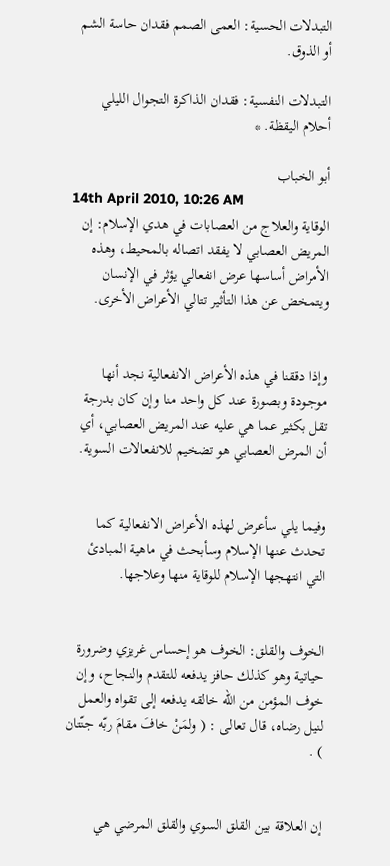التبدلات الحسية: العمى الصمم فقدان حاسة الشم أو الذوق.

التبدلات النفسية: فقدان الذاكرة التجوال الليلي أحلام اليقظة. *

أبو الخباب
14th April 2010, 10:26 AM
الوقاية والعلاج من العصابات في هدي الإسلام: إن المريض العصابي لا يفقد اتصاله بالمحيط، وهذه الأمراض أساسها عرض انفعالي يؤثر في الإنسان ويتمخض عن هذا التأثير تتالي الأعراض الأخرى.


وإذا دققنا في هذه الأعراض الانفعالية نجد أنها موجـودة وبصورة عند كل واحد منا وإن كان بدرجة تقل بكثير عما هي عليه عند المريض العصابي، أي أن المرض العصابي هو تضخيم للانفعالات السوية.


وفيما يلي سأعرض لهذه الأعراض الانفعالية كما تحدث عنها الإسلام وسأبحث في ماهية المبادئ التي انتهجها الإسلام للوقاية منها وعلاجها.


الخوف والقلق: الخوف هو إحساس غريزي وضرورة حياتية وهو كذلك حافز يدفعه للتقدم والنجاح، وإن خوف المؤمن من الله خالقه يدفعه إلى تقواه والعمل لنيل رضاه، قال تعالى : ( ولمَنْ خافَ مقامَ ربّه جنّتان ) .


إن العلاقة بين القلق السوي والقلق المرضي هي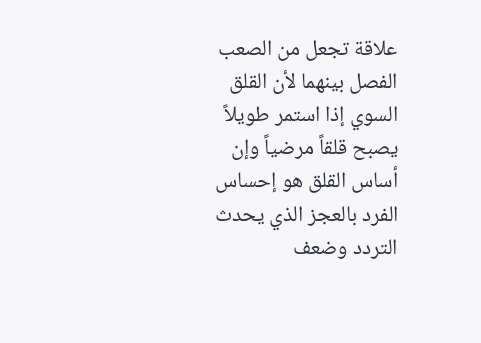علاقة تجعل من الصعب الفصل بينهما لأن القلق السوي إذا استمر طويلاً يصبح قلقاً مرضياً وإن أساس القلق هو إحساس الفرد بالعجز الذي يحدث التردد وضعف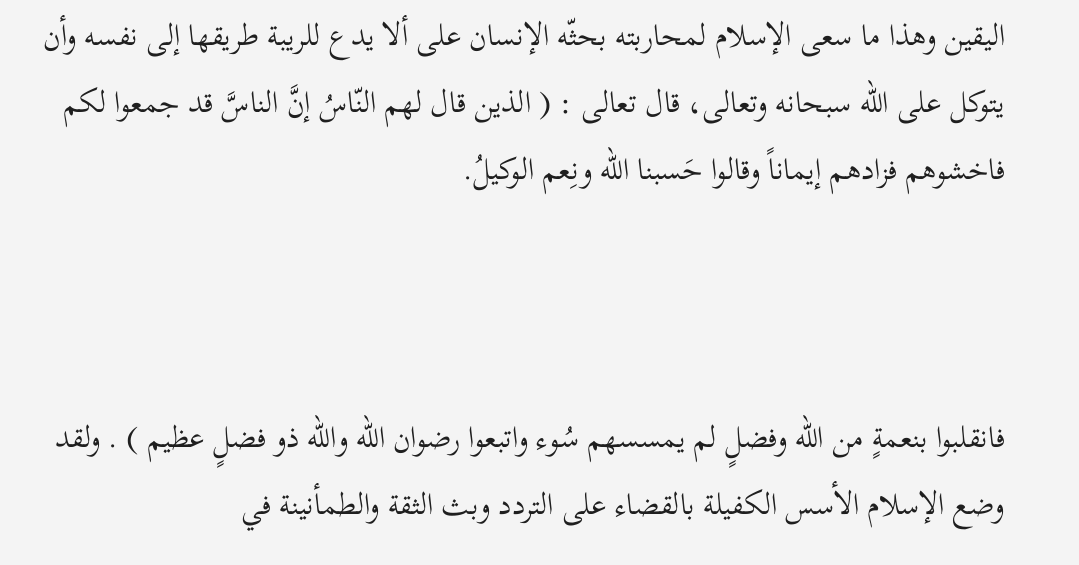اليقين وهذا ما سعى الإسلام لمحاربته بحثّه الإنسان على ألا يدع للريبة طريقها إلى نفسه وأن يتوكل على الله سبحانه وتعالى، قال تعالى : ( الذين قال لهم النّاسُ إنَّ الناسَّ قد جمعوا لكم فاخشوهم فزادهم إيماناً وقالوا حَسبنا الله ونِعم الوكيلُ.



فانقلبوا بنعمةٍ من الله وفضلٍ لم يمسسهم سُوء واتبعوا رضوان الله والله ذو فضلٍ عظيم ) . ولقد وضع الإسلام الأسس الكفيلة بالقضاء على التردد وبث الثقة والطمأنينة في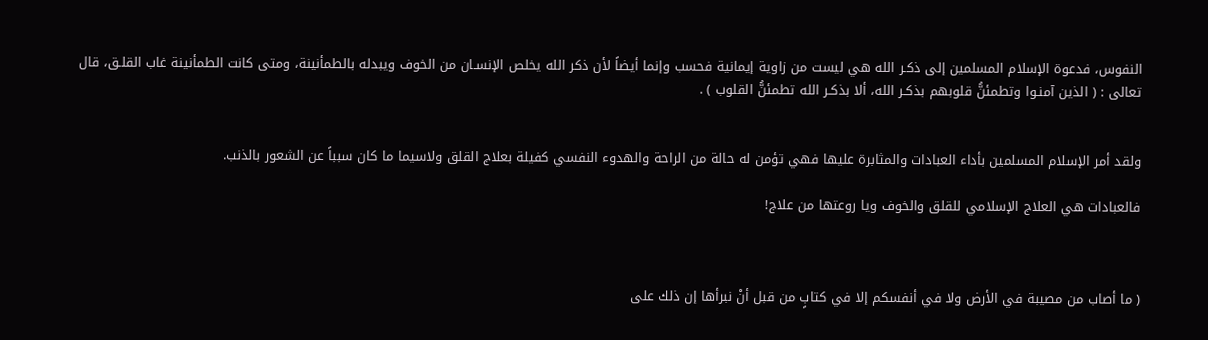النفوس، فدعوة الإسلام المسلمين إلى ذكـر الله هي ليست من زاوية إيمانية فحسب وإنما أيضاً لأن ذكر الله يخلص الإنسـان من الخوف ويبدله بالطمأنينة، ومتى كانت الطمأنينة غاب القلـق، قال تعالى : ( الذين آمنـوا وتطمئنُّ قلوبهم بذكـر الله، ألا بذكـر الله تطمئنُّ القلوب ) .


ولقد أمر الإسلام المسلمين بأداء العبادات والمثابرة عليها فهي تؤمن له حالة من الراحة والهدوء النفسي كفيلة بعلاج القلق ولاسيما ما كان سبباً عن الشعور بالذنب.

فالعبادات هي العلاج الإسلامي للقلق والخوف ويا روعتها من علاج!



( ما أصاب من مصيبة في الأرض ولا في أنفسكم إلا في كتابٍ من قبل أنْ نبرأها إن ذلك على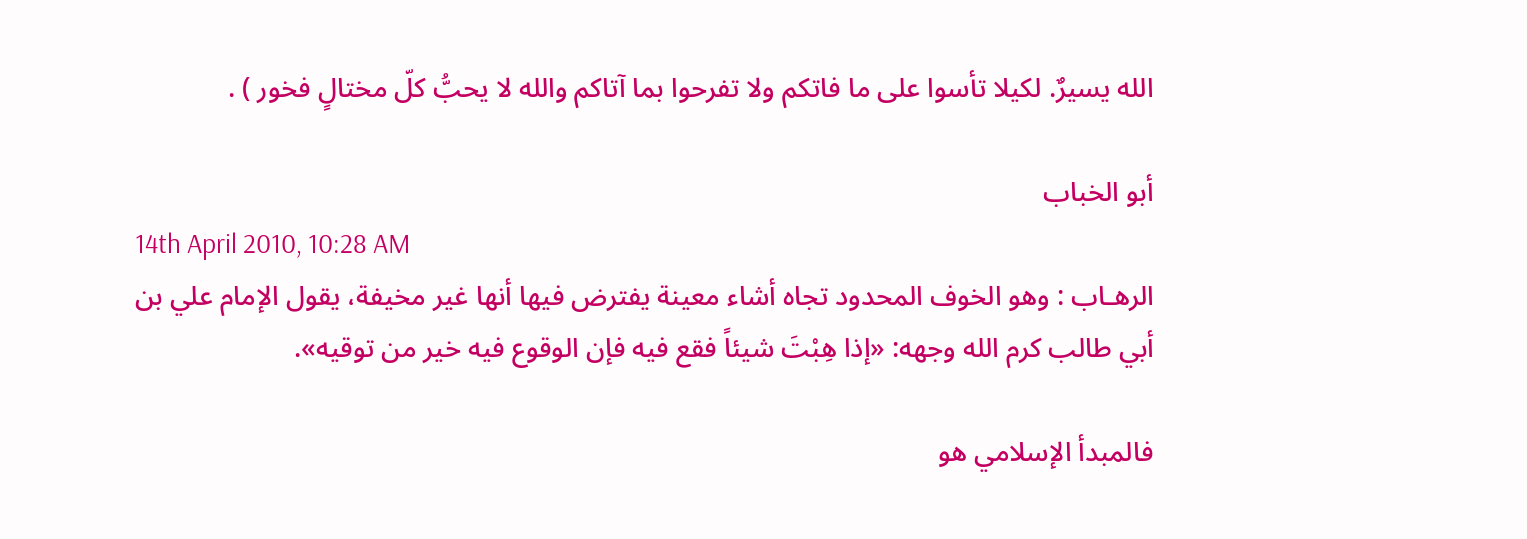الله يسيرٌ. لكيلا تأسوا على ما فاتكم ولا تفرحوا بما آتاكم والله لا يحبُّ كلّ مختالٍ فخور ) .

أبو الخباب
14th April 2010, 10:28 AM
الرهـاب : وهو الخوف المحدود تجاه أشاء معينة يفترض فيها أنها غير مخيفة، يقول الإمام علي بن أبي طالب كرم الله وجهه: «إذا هِبْتَ شيئاً فقع فيه فإن الوقوع فيه خير من توقيه».

فالمبدأ الإسلامي هو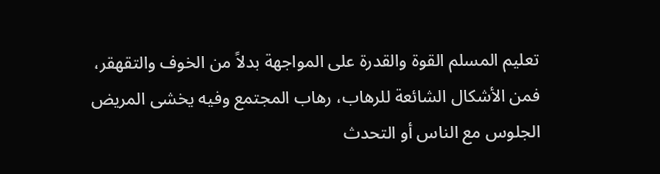تعليم المسلم القوة والقدرة على المواجهة بدلاً من الخوف والتقهقر، فمن الأشكال الشائعة للرهاب، رهاب المجتمع وفيه يخشى المريض الجلوس مع الناس أو التحدث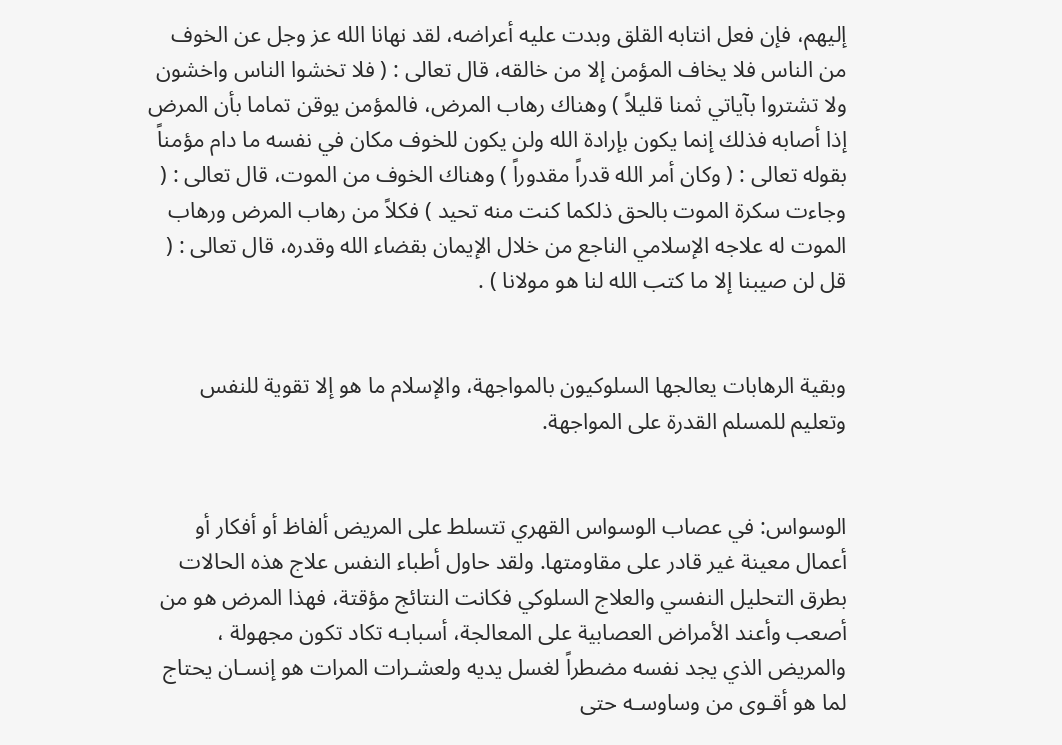إليهم، فإن فعل انتابه القلق وبدت عليه أعراضه، لقد نهانا الله عز وجل عن الخوف من الناس فلا يخاف المؤمن إلا من خالقه، قال تعالى : ( فلا تخشوا الناس واخشون ولا تشتروا بآياتي ثمنا قليلاً ) وهناك رهاب المرض، فالمؤمن يوقن تماما بأن المرض إذا أصابه فذلك إنما يكون بإرادة الله ولن يكون للخوف مكان في نفسه ما دام مؤمناً بقوله تعالى : ( وكان أمر الله قدراً مقدوراً ) وهناك الخوف من الموت، قال تعالى : ( وجاءت سكرة الموت بالحق ذلكما كنت منه تحيد ) فكلاً من رهاب المرض ورهاب الموت له علاجه الإسلامي الناجع من خلال الإيمان بقضاء الله وقدره، قال تعالى : ( قل لن صيبنا إلا ما كتب الله لنا هو مولانا ) .


وبقية الرهابات يعالجها السلوكيون بالمواجهة، والإسلام ما هو إلا تقوية للنفس وتعليم للمسلم القدرة على المواجهة.


الوسواس: في عصاب الوسواس القهري تتسلط على المريض ألفاظ أو أفكار أو أعمال معينة غير قادر على مقاومتها. ولقد حاول أطباء النفس علاج هذه الحالات بطرق التحليل النفسي والعلاج السلوكي فكانت النتائج مؤقتة، فهذا المرض هو من أصعب وأعند الأمراض العصابية على المعالجة، أسبابـه تكاد تكون مجهولة ، والمريض الذي يجد نفسه مضطراً لغسل يديه ولعشـرات المرات هو إنسـان يحتاج لما هو أقـوى من وساوسـه حتى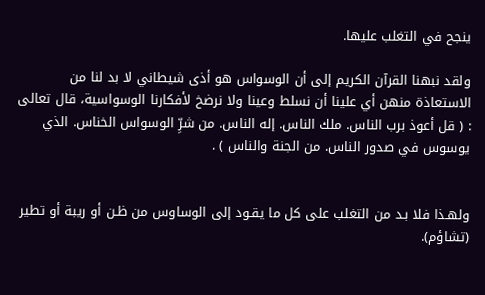ينجح في التغلب عليها.

ولقد نبهنا القرآن الكريم إلى أن الوسواس هو أذى شيطاني لا بد لنا من الاستعاذة منهن أي علينا أن نسلط وعينا ولا نرضخ لأفكارنا الوسواسية، قال تعالى : ( قل أعوذ برب الناس. ملك الناس. إله الناس. من شرِّ الوسواس الخناس. الذي يوسوس في صدور الناس. من الجنة والناس ) .


ولهـذا فلا بـد من التغلب على كل ما يقـود إلى الوساوس من ظـن أو ريبة أو تطير (تشاؤم).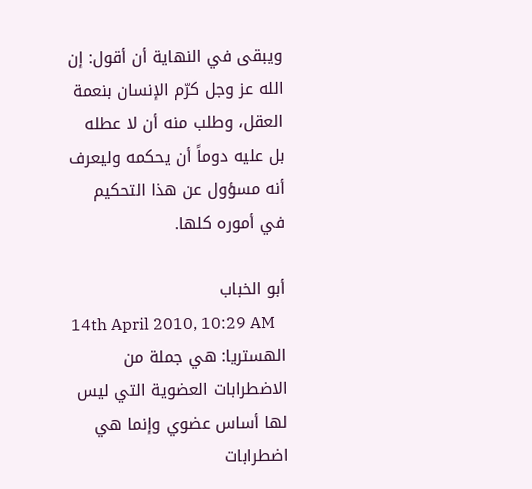ويبقى في النهاية أن أقول: إن الله عز وجل كرّم الإنسان بنعمة العقل، وطلب منه أن لا عطله بل عليه دوماً أن يحكمه وليعرف أنه مسؤول عن هذا التحكيم في أموره كلها.

أبو الخباب
14th April 2010, 10:29 AM
الهستريا: هي جملة من الاضطرابات العضوية التي ليس لها أساس عضوي وإنما هي اضطرابات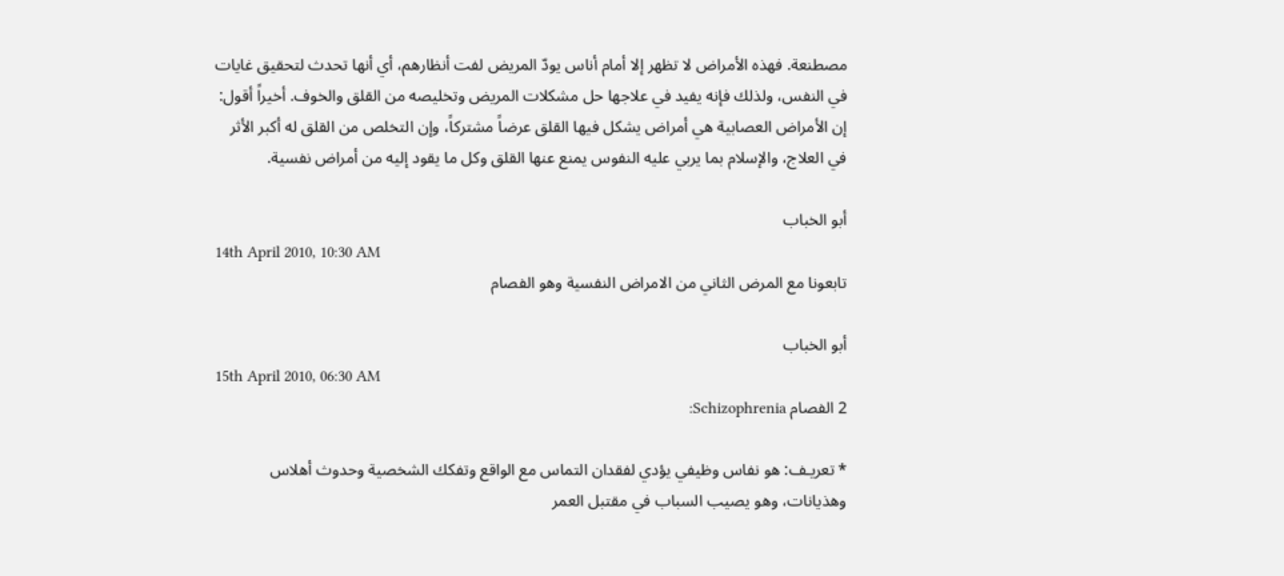مصطنعة. فهذه الأمراض لا تظهر إلا أمام أناس يودّ المريض لفت أنظارهم، أي أنها تحدث لتحقيق غايات في النفس، ولذلك فإنه يفيد في علاجها حل مشكلات المريض وتخليصه من القلق والخوف. أخيراً أقول: إن الأمراض العصابية هي أمراض يشكل فيها القلق عرضاً مشتركاً، وإن التخلص من القلق له أكبر الأثر في العلاج، والإسلام بما يربي عليه النفوس يمنع عنها القلق وكل ما يقود إليه من أمراض نفسية.

أبو الخباب
14th April 2010, 10:30 AM
تابعونا مع المرض الثاني من الامراض النفسية وهو الفصام

أبو الخباب
15th April 2010, 06:30 AM
2 الفصام Schizophrenia:

* تعريـف: هو نفاس وظيفي يؤدي لفقدان التماس مع الواقع وتفكك الشخصية وحدوث أهلاس وهذيانات، وهو يصيب السباب في مقتبل العمر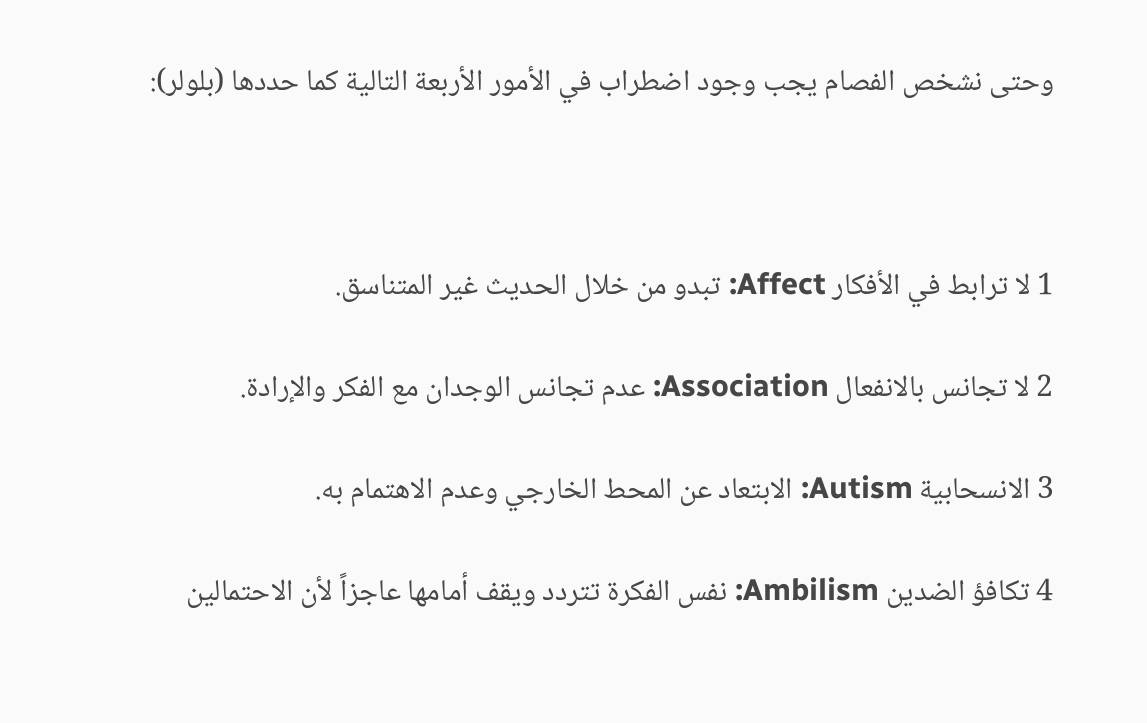وحتى نشخص الفصام يجب وجود اضطراب في الأمور الأربعة التالية كما حددها (بلولر):



1 لا ترابط في الأفكار Affect: تبدو من خلال الحديث غير المتناسق.

2 لا تجانس بالانفعال Association: عدم تجانس الوجدان مع الفكر والإرادة.

3 الانسحابية Autism: الابتعاد عن المحط الخارجي وعدم الاهتمام به.

4 تكافؤ الضدين Ambilism: نفس الفكرة تتردد ويقف أمامها عاجزاً لأن الاحتمالين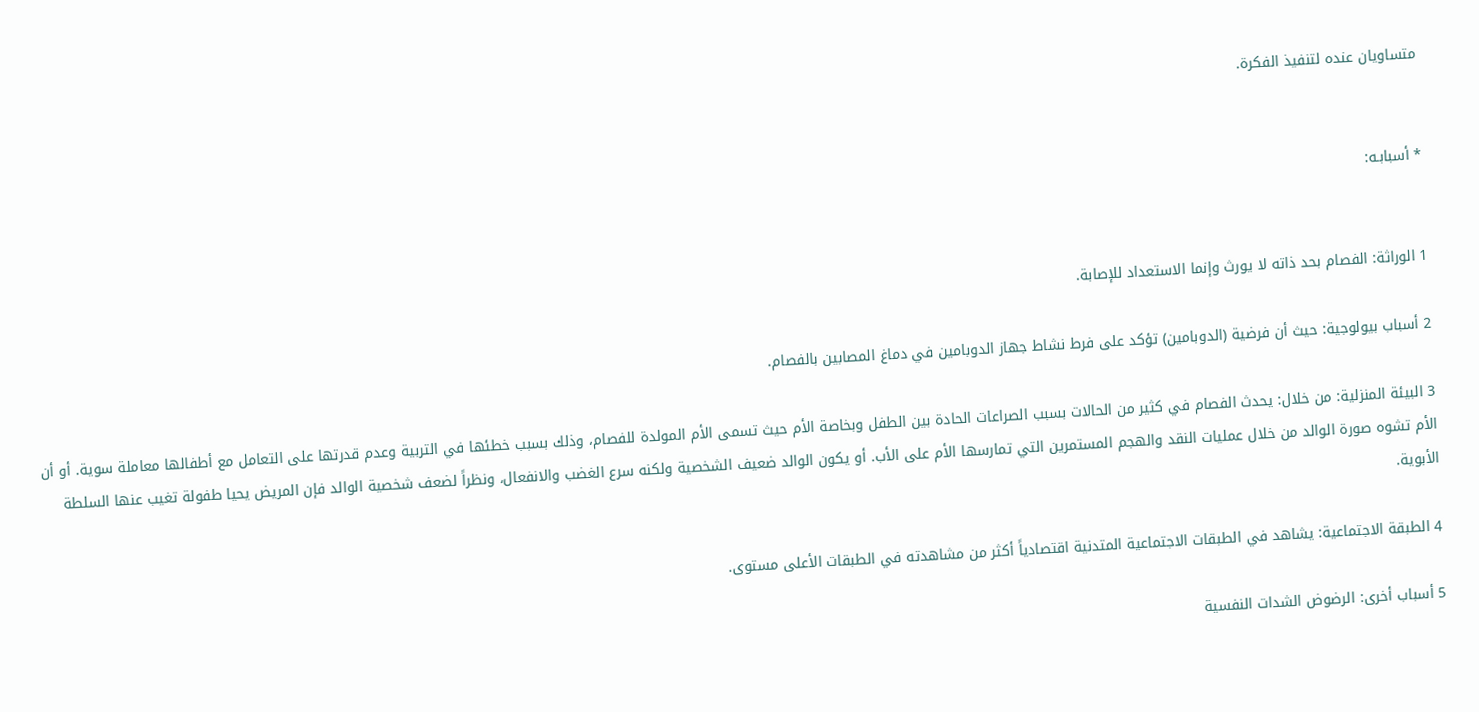متساويان عنده لتنفيذ الفكرة.


* أسبابـه:


1 الوراثة: الفصام بحد ذاته لا يورث وإنما الاستعداد للإصابة.

2 أسباب بيولوجية: حيث أن فرضية (الدوبامين) تؤكد على فرط نشاط جهاز الدوبامين في دماغ المصابين بالفصام.

3 البيئة المنزلية: من خلال: يحدث الفصام في كثير من الحالات بسبب الصراعات الحادة بين الطفل وبخاصة الأم حيث تسمى الأم المولدة للفصام، وذلك بسبب خطئها في التربية وعدم قدرتها على التعامل مع أطفالها معاملة سوية. أو أن الأم تشوه صورة الوالد من خلال عمليات النقد والهجم المستمرين التي تمارسها الأم على الأب. أو يكون الوالد ضعيف الشخصية ولكنه سرع الغضب والانفعال، ونظراً لضعف شخصية الوالد فإن المريض يحيا طفولة تغيب عنها السلطة الأبوية.

4 الطبقة الاجتماعية: يشاهد في الطبقات الاجتماعية المتدنية اقتصادياً أكثر من مشاهدته في الطبقات الأعلى مستوى.

5 أسباب أخرى: الرضوض الشدات النفسية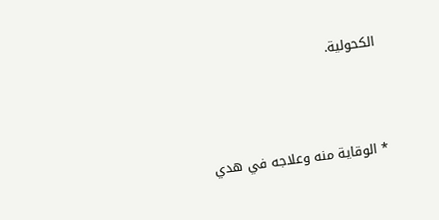الكحولية.



* الوقاية منه وعلاجه في هدي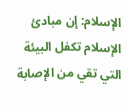الإسلام: إن مبادئ الإسلام تكفل البيئة التي تقي من الإصابة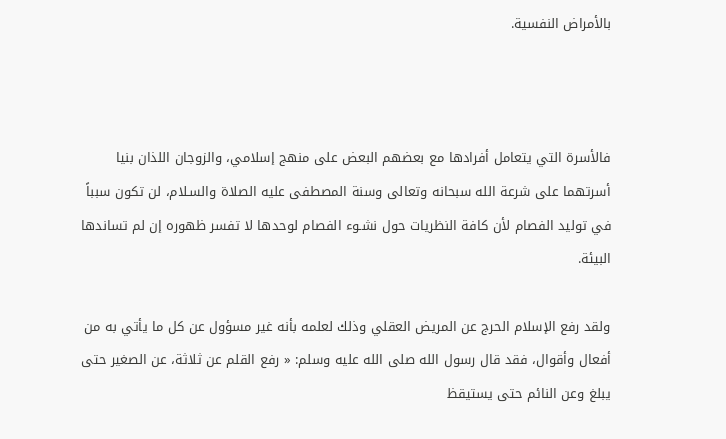بالأمراض النفسية.



فالأسرة التي يتعامل أفرادها مع بعضهم البعض على منهج إسلامي، والزوجان اللذان بنيا أسرتهما على شرعة الله سبحانه وتعالى وسنة المصطفى عليه الصلاة والسـلام، لن تكون سبباً في توليد الفصام لأن كافة النظريات حول نشـوء الفصام لوحدها لا تفسر ظهوره إن لم تساندها البيئة.

ولقد رفع الإسلام الحرج عن المريض العقلي وذلك لعلمه بأنه غير مسؤول عن كل ما يأتي به من أفعال وأقوال، فقد قال رسول الله صلى الله عليه وسلم: « رفع القلم عن ثلاثة، عن الصغير حتى يبلغ وعن النائم حتى يستيقظ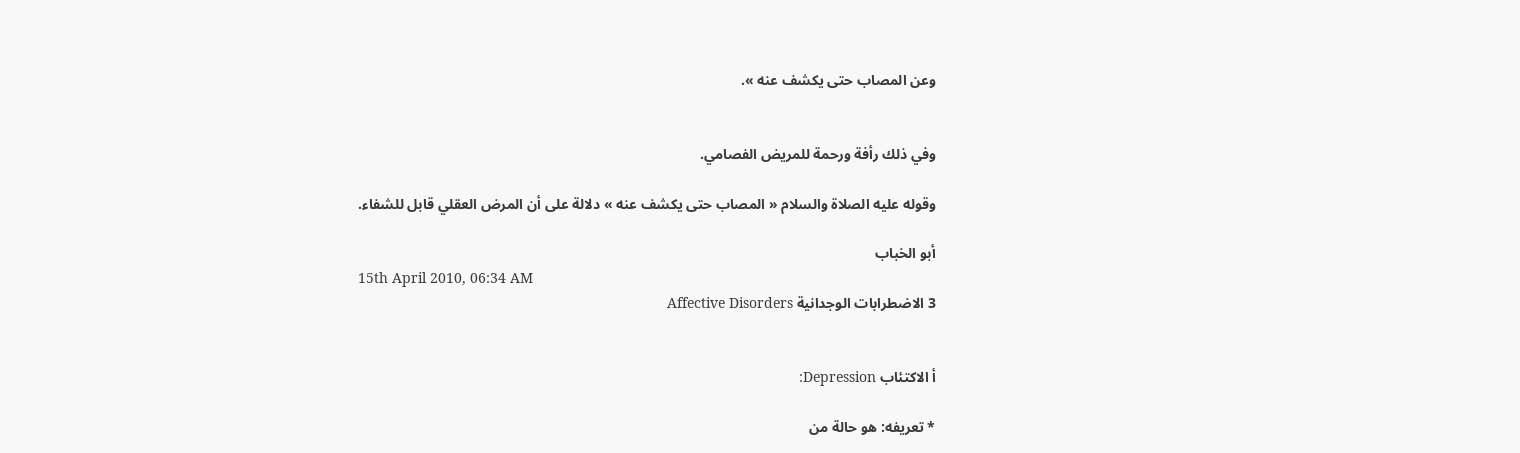وعن المصاب حتى يكشف عنه ».


وفي ذلك رأفة ورحمة للمريض الفصامي.

وقوله عليه الصلاة والسلام « المصاب حتى يكشف عنه » دلالة على أن المرض العقلي قابل للشفاء.

أبو الخباب
15th April 2010, 06:34 AM
3 الاضطرابات الوجدانية Affective Disorders


أ الاكتئاب Depression:

* تعريفه: هو حالة من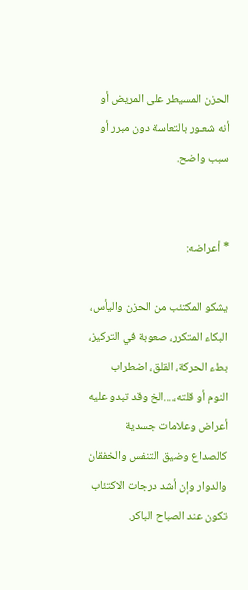الحزن المسيطر على المريض أو أنه شعـور بالتعاسة دون مبرر أو سبب واضح.


* أعراضه:

يشكو المكتئب من الحزن واليأس، البكاء المتكرر، صعوبة في التركيز، بطء الحركة، القلق، اضطراب النوم أو قلته،....الخ وقد تبدو عليه أعراض وعلامات جسدية كالصداع وضيق التنفس والخفقان والدوار وإن أشد درجات الاكتئاب تكون عند الصباح الباكر.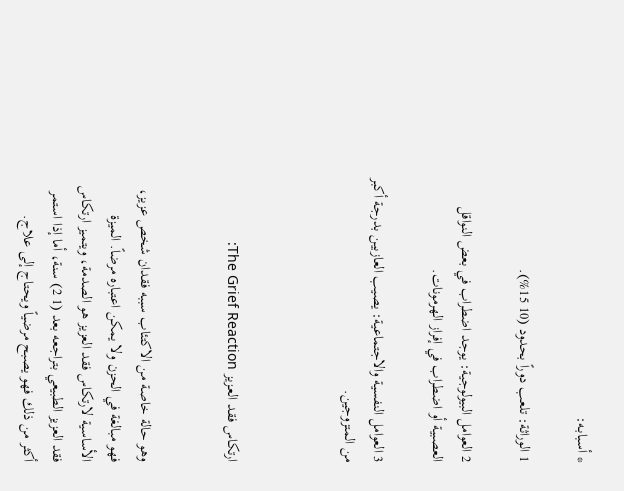* أسبابـه:

1 الوراثة: تلعب دوراً بحدود (10 15%).

2 العوامل البيولوجية: يوجد اضطراب في بعض النواقل العصبية أو اضطراب في إفراز الهرمونات.

3 العوامل النفسية والاجتماعية: يصيب العازبين بدرجة أكبر من المتزوجين.



ارتكاس فقد العـزيز The Grief Reaction:


وهو حالة خاصة من الاكتئاب سببه فقدان شخص عزيز، فهو مبالغة في الحزن ولا يمكن اعتباره مرضاً. الميزة الأساسية لارتكاس فقد العزيز هو الصدمة، ويتميز ارتكاس فقد العزيز الطبيعي بتراجعه بعد (1 2) سنة، أما إذا استمر أكثر من ذلك فهو يصبح مرضياً ويحتاج إلى علاج.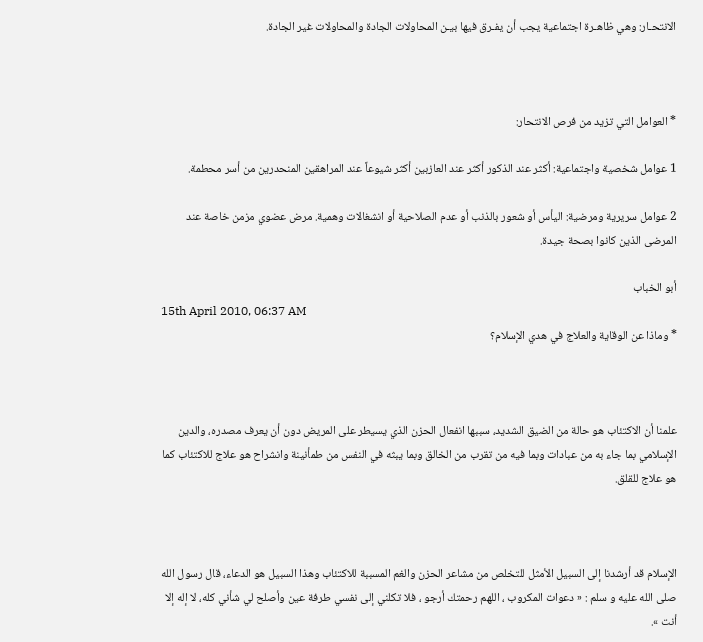الانتحـار: وهي ظاهـرة اجتماعية يجب أن يفـرق فيها بيـن المحاولات الجادة والمحاولات غير الجادة.



* العوامل التي تزيد من فرص الانتحار:

1 عوامل شخصية واجتماعية: أكثر عند الذكور أكثر عند العازبين أكثر شيوعاً عند المراهقين المنحدرين من أسر محطمة.

2 عوامل سريرية ومرضية: اليأس أو شعور بالذنب أو عدم الصلاحية أو انشغالات وهمية. مرض عضوي مزمن خاصة عند المرضى الذين كانوا بصحة جيدة.

أبو الخباب
15th April 2010, 06:37 AM
* وماذا عن الوقاية والعلاج في هدي الإسلام؟



علمنا أن الاكتئاب هو حالة من الضيق الشديد، سببها انفعال الحزن الذي يسيطر على المريض دون أن يعرف مصدره، والدين الإسلامي بما جاء به من عبادات وبما فيه من تقرب من الخالق وبما يبثه في النفس من طمأنينة وانشراح هو علاج للاكتئاب كما هو علاج للقلق.



الإسلام قد أرشدنا إلى السبيل الأمثل للتخلص من مشاعر الحزن والغم المسببة للاكتئاب وهذا السبيل هو الدعاء، قال رسول الله صلى الله عليه و سلم : « دعوات المكروب ، اللهم رحمتك أرجو ، فلا تكلني إلى نفسي طرفة عين وأصلح لي شأني كله، لا إله إلا أنت ».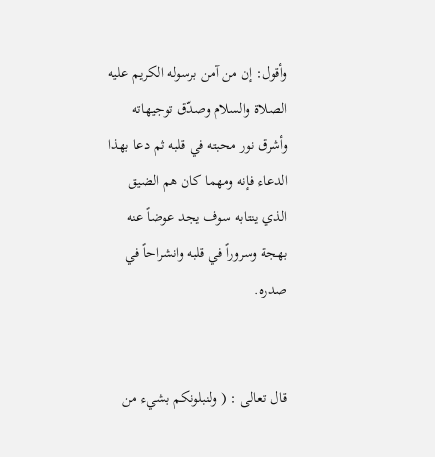وأقول: إن من آمن برسوله الكريم عليه الصلاة والسلام وصدّق توجيهاته وأشرق نور محبته في قلبه ثم دعا بهذا الدعاء فإنه ومهما كان هم الضيق الذي ينتابه سوف يجد عوضاً عنه بهجة وسروراً في قلبه وانشراحاً في صدره.


قال تعالى : ( ولنبلونكم بشيء من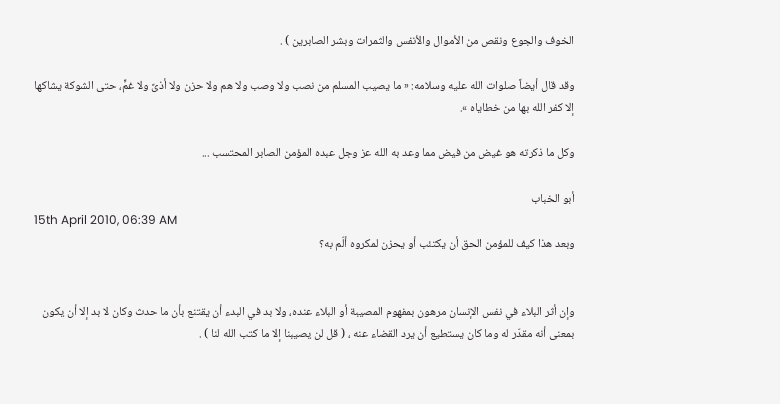الخوف والجوع ونقص من الأموال والأنفس والثمرات وبشر الصابرين ) .

وقد قال أيضاً صلوات الله عليه وسلامه: « ما يصيب المسلم من نصب ولا وصب ولا هم ولا حزن ولا أذىً ولا غمٍّ، حتى الشوكة يشاكها إلا كفر الله بها من خطاياه ».

وكل ما ذكرته هو غيض من فيض مما وعد به الله عز وجل عبده المؤمن الصابر المحتسب ...

أبو الخباب
15th April 2010, 06:39 AM
وبعد هذا كيف للمؤمن الحق أن يكتئب أو يحزن لمكروه ألّم به؟


وإن أثر البلاء في نفس الإنسان مرهون بمفهوم المصيبة أو البلاء عنده، ولا بد في البدء أن يقتنع بأن ما حدث وكان لا بد إلا أن يكون بمعنى أنه مقدّر له وما كان يستطيع أن يرد القضاء عنه ، ( قل لن يصيبنا إلا ما كتب الله لنا ) .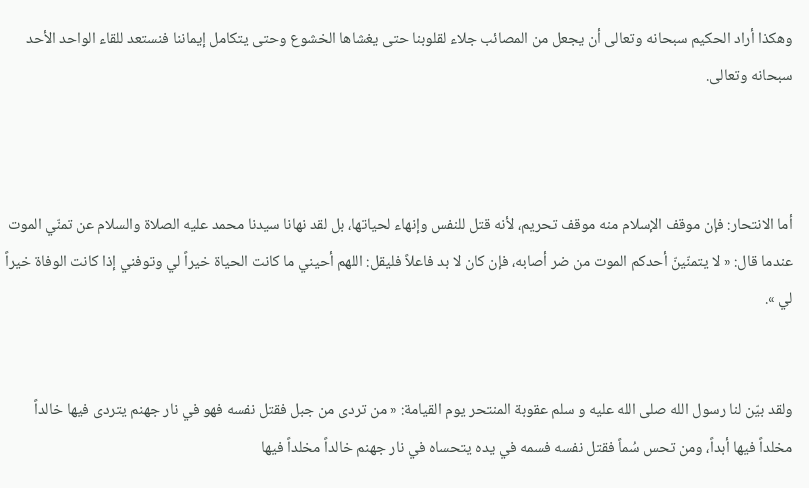وهكذا أراد الحكيم سبحانه وتعالى أن يجعل من المصائب جلاء لقلوبنا حتى يغشاها الخشوع وحتى يتكامل إيماننا فنستعد للقاء الواحد الأحد سبحانه وتعالى.



أما الانتحار: فإن موقف الإسلام منه موقف تحريم، لأنه قتل للنفس وإنهاء لحياتها، بل لقد نهانا سيدنا محمد عليه الصلاة والسلام عن تمنّي الموت عندما قال: « لا يتمنّينّ أحدكم الموت من ضر أصابه، فإن كان لا بد فاعلاً فليقل: اللهم أحيني ما كانت الحياة خيراً لي وتوفني إذا كانت الوفاة خيراً لي ».


ولقد بيّن لنا رسول الله صلى الله عليه و سلم عقوبة المنتحر يوم القيامة: « من تردى من جبل فقتل نفسه فهو في نار جهنم يتردى فيها خالداً مخلداً فيها أبداً، ومن تحس سُماً فقتل نفسه فسمه في يده يتحساه في نار جهنم خالداً مخلداً فيها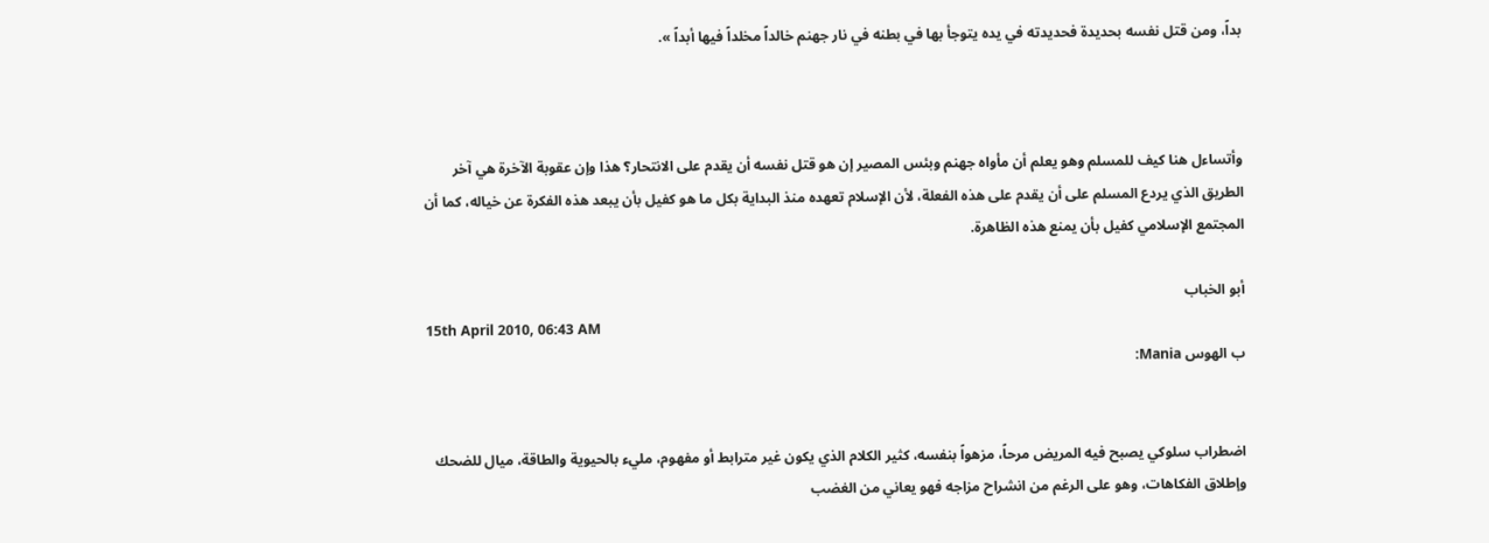بداً، ومن قتل نفسه بحديدة فحديدته في يده يتوجأ بها في بطنه في نار جهنم خالداً مخلداً فيها أبداً ».



وأتساءل هنا كيف للمسلم وهو يعلم أن مأواه جهنم وبئس المصير إن هو قتل نفسه أن يقدم على الانتحار؟ هذا وإن عقوبة الآخرة هي آخر الطريق الذي يردع المسلم على أن يقدم على هذه الفعلة، لأن الإسلام تعهده منذ البداية بكل ما هو كفيل بأن يبعد هذه الفكرة عن خياله، كما أن المجتمع الإسلامي كفيل بأن يمنع هذه الظاهرة.

أبو الخباب
15th April 2010, 06:43 AM
ب الهوس Mania:


اضطراب سلوكي يصبح فيه المريض مرحاً، مزهواً بنفسه، كثير الكلام الذي يكون غير مترابط أو مفهوم، مليء بالحيوية والطاقة، ميال للضحك وإطلاق الفكاهات، وهو على الرغم من انشراح مزاجه فهو يعاني من الغضب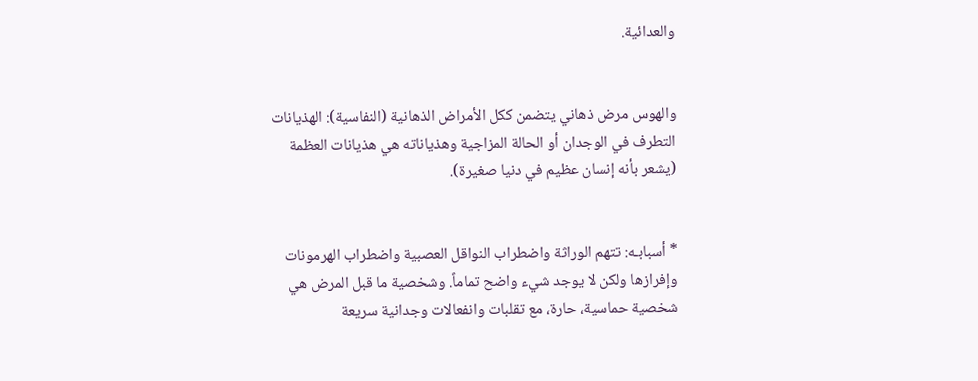والعدائية.


والهوس مرض ذهاني يتضمن ككل الأمراض الذهانية (النفاسية): الهذيانات التطرف في الوجدان أو الحالة المزاجية وهذياناته هي هذيانات العظمة (يشعر بأنه إنسان عظيم في دنيا صغيرة).


* أسبابـه: تتهم الوراثة واضطراب النواقل العصبية واضطراب الهرمونات وإفرازها ولكن لا يوجد شيء واضح تماماً. وشخصية ما قبل المرض هي شخصية حماسية، حارة، مع تقلبات وانفعالات وجدانية سريعة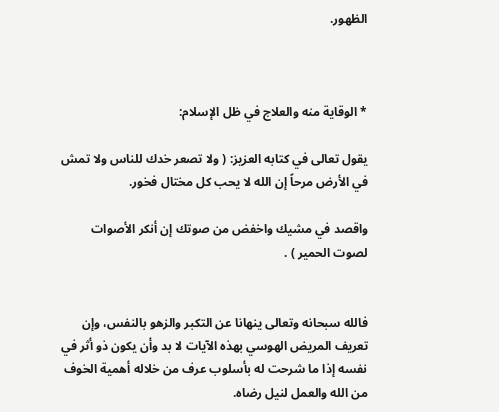الظهور.



* الوقاية منه والعلاج في ظل الإسلام:

يقول تعالى في كتابه العزيز: ( ولا تصعر خدك للناس ولا تمش في الأرض مرحاً إن الله لا يحب كل مختال فخور.

واقصد في مشيك واخفض من صوتك إن أنكر الأصوات لصوت الحمير ) .


فالله سبحانه وتعالى ينهانا عن التكبر والزهو بالنفس، وإن تعريف المريض الهوسي بهذه الآيات لا بد وأن يكون ذو أثر في نفسه إذا ما شرحت له بأسلوب عرف من خلاله أهمية الخوف من الله والعمل لنيل رضاه.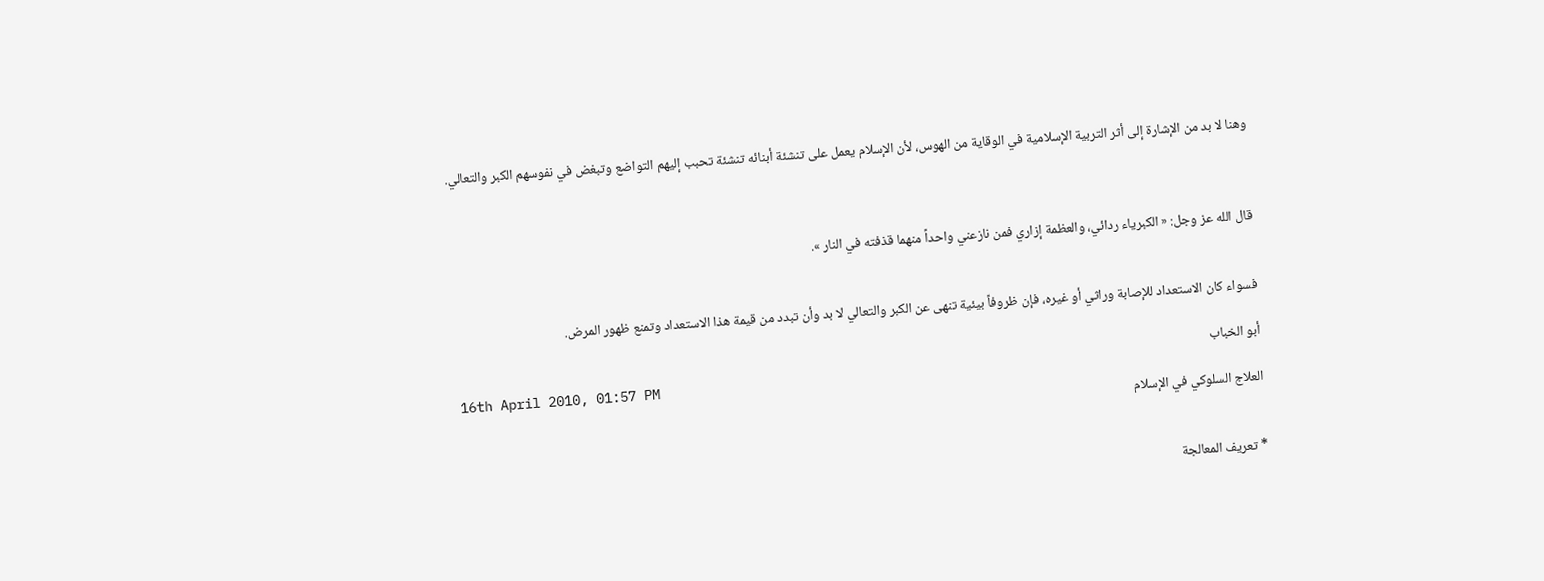وهنا لا بد من الإشارة إلى أثر التربية الإسلامية في الوقاية من الهوس، لأن الإسلام يعمل على تنشئة أبنائه تنشئة تحبب إليهم التواضع وتبغض في نفوسهم الكبر والتعالي.



قال الله عز وجل: « الكبرياء ردائي، والعظمة إزاري فمن نازعني واحداً منهما قذفته في النار ».


فسواء كان الاستعداد للإصابة وراثي أو غيره، فإن ظروفاً بيئية تنهى عن الكبر والتعالي لا بد وأن تبدد من قيمة هذا الاستعداد وتمنع ظهور المرض.

أبو الخباب
16th April 2010, 01:57 PM
العلاج السلوكي في الإسلام


* تعريف المعالجة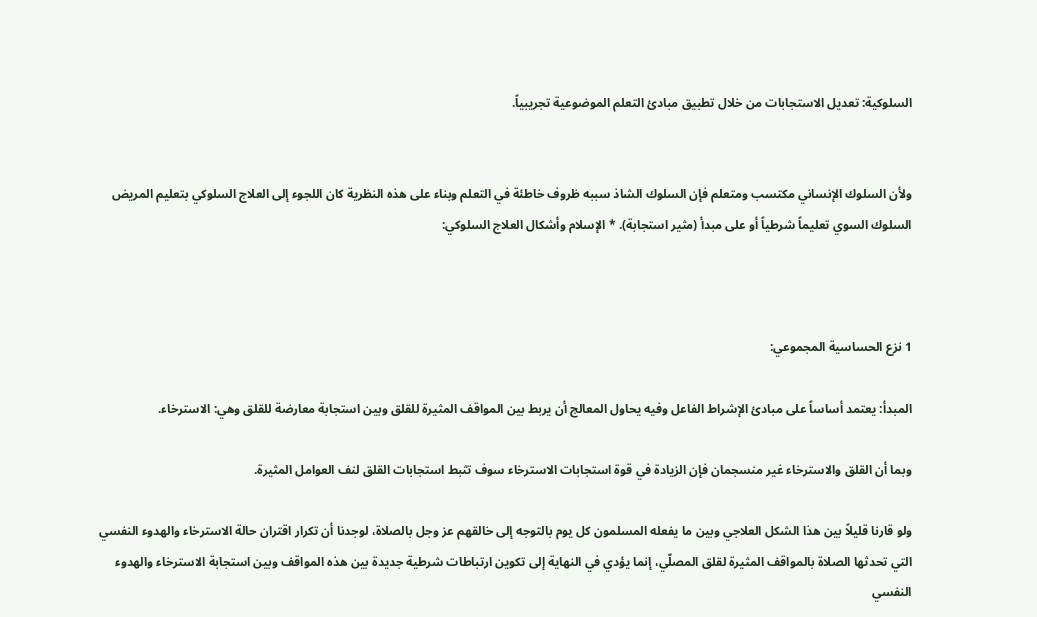السلوكية: تعديل الاستجابات من خلال تطبيق مبادئ التعلم الموضوعية تجريبياً.


ولأن السلوك الإنساني مكتسب ومتعلم فإن السلوك الشاذ سببه ظروف خاطئة في التعلم وبناء على هذه النظرية كان اللجوء إلى العلاج السلوكي بتعليم المريض السلوك السوي تعليماً شرطياً أو على مبدأ (مثير استجابة). * الإسلام وأشكال العلاج السلوكي:



1 نزع الحساسية المجموعي:

المبدأ: يعتمد أساساً على مبادئ الإشراط الفاعل وفيه يحاول المعالج أن يربط بين المواقف المثيرة للقلق وبين استجابة معارضة للقلق وهي: الاسترخاء.

وبما أن القلق والاسترخاء غير منسجمان فإن الزيادة في قوة استجابات الاسترخاء سوف تثبط استجابات القلق لنف العوامل المثيرة.

ولو قارنا قليلاً بين هذا الشكل العلاجي وبين ما يفعله المسلمون كل يوم بالتوجه إلى خالقهم عز وجل بالصلاة، لوجدنا أن تكرار اقتران حالة الاسترخاء والهدوء النفسي التي تحدثها الصلاة بالمواقف المثيرة لقلق المصلّي، إنما يؤدي في النهاية إلى تكوين ارتباطات شرطية جديدة بين هذه المواقف وبين استجابة الاسترخاء والهدوء النفسي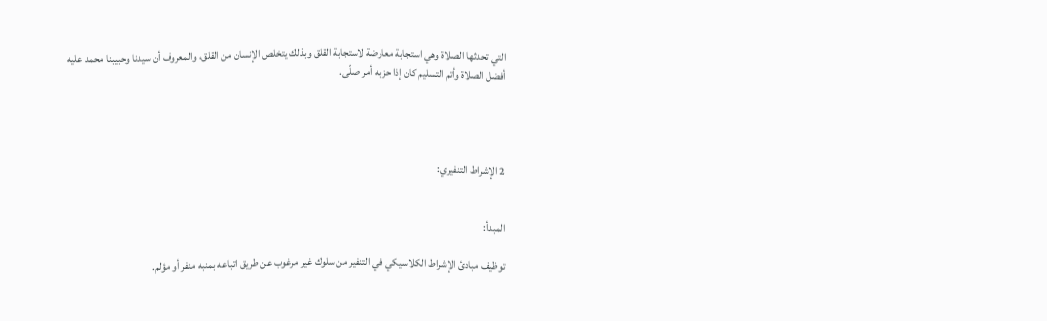التي تحدثها الصلاة وهي استجابة معارضة لاستجابة القلق وبذلك يتخلص الإنسان من القلق، والمعروف أن سيدنا وحبيبنا محمد عليه أفضل الصلاة وأتم التسليم كان إذا حزبه أمر صلّى.




2 الإشراط التنفيري:


المبدأ:

توظيف مبادئ الإشراط الكلاسيكي في التنفير من سلوك غير مرغوب عن طريق اتباعه بمنبه منفر أو مؤلم.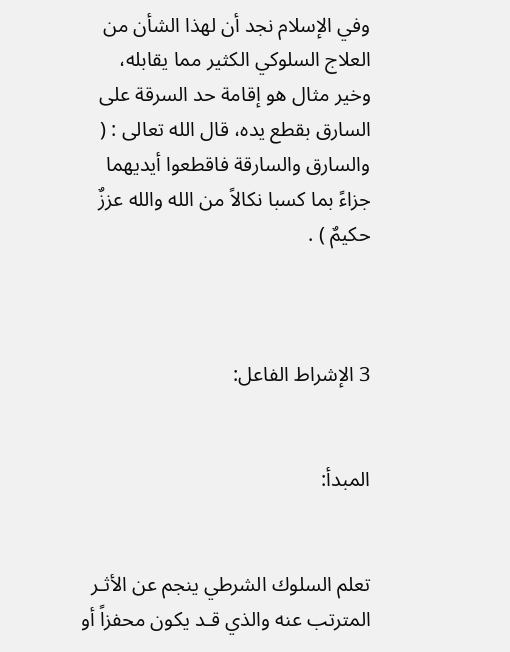وفي الإسلام نجد أن لهذا الشأن من العلاج السلوكي الكثير مما يقابله، وخير مثال هو إقامة حد السرقة على السارق بقطع يده، قال الله تعالى : ( والسارق والسارقة فاقطعوا أيديهما جزاءً بما كسبا نكالاً من الله والله عززٌ حكيمٌ ) .



3 الإشراط الفاعل:


المبدأ:


تعلم السلوك الشرطي ينجم عن الأثـر المترتب عنه والذي قـد يكون محفزاً أو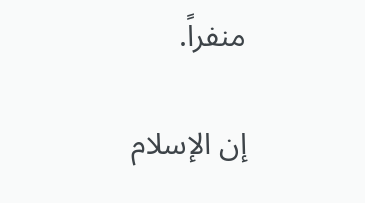منفراً.

إن الإسلام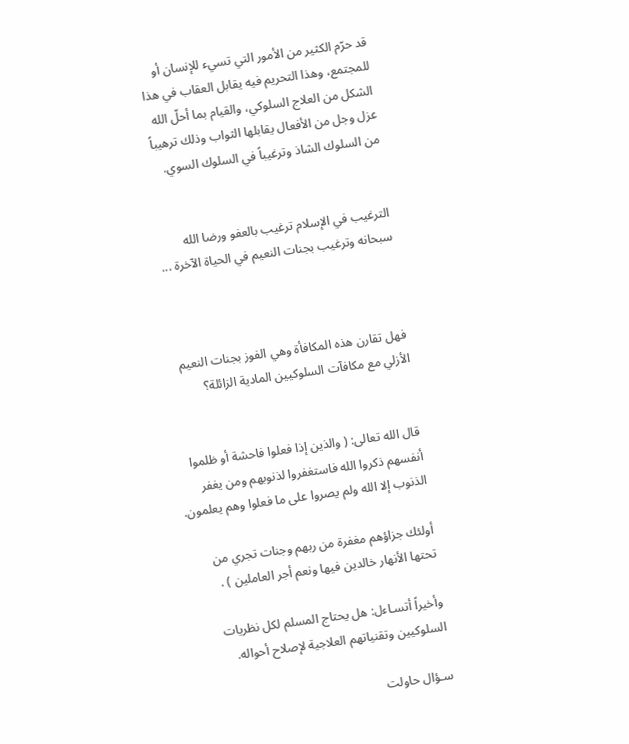قد حرّم الكثير من الأمور التي تسيء للإنسان أو للمجتمع، وهذا التحريم فيه يقابل العقاب في هذا الشكل من العلاج السلوكي، والقيام بما أحلّ الله عزل وجل من الأفعال يقابلها الثواب وذلك ترهيباً من السلوك الشاذ وترغيباً في السلوك السوي.


الترغيب في الإسلام ترغيب بالعفو ورضا الله سبحانه وترغيب بجنات النعيم في الحياة الآخرة ...



فهل تقارن هذه المكافأة وهي الفوز بجنات النعيم الأزلي مع مكافآت السلوكيين المادية الزائلة؟


قال الله تعالى: ( والذين إذا فعلوا فاحشة أو ظلموا أنفسهم ذكروا الله فاستغفروا لذنوبهم ومن يغفر الذنوب إلا الله ولم يصروا على ما فعلوا وهم يعلمون.

أولئك جزاؤهم مغفرة من ربهم وجنات تجري من تحتها الأنهار خالدين فيها ونعم أجر العاملين ) .

وأخيراً أتسـاءل: هل يحتاج المسلم لكل نظريات السلوكيين وتقنياتهم العلاجية لإصلاح أحواله.

سـؤال حاولت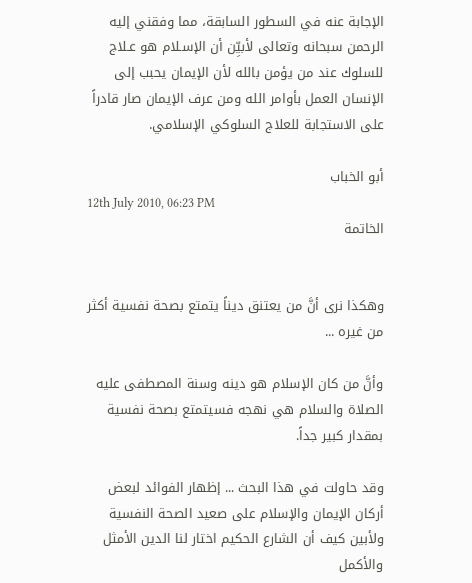الإجابة عنه في السطور السابقة، مما وفقني إليه الرحمن سبحانه وتعالى لأبيِّن أن الإسـلام هو عـلاج للسلوك عند من يؤمن بالله لأن الإيمان يحبب إلى الإنسان العمل بأوامر الله ومن عرف الإيمان صار قادراً على الاستجابة للعلاج السلوكي الإسلامي.

أبو الخباب
12th July 2010, 06:23 PM
الخاتمة


وهكذا نرى أنَّ من يعتنق ديناً يتمتع بصحة نفسية أكثر من غيره ...

وأنَّ من كان الإسلام هو دينه وسنة المصطفى عليه الصلاة والسلام هي نهجه فسيتمتع بصحة نفسية بمقدار كبير جداً.

وقد حاولت في هذا البحث ... إظهار الفوائد لبعض أركان الإيمان والإسلام على صعيد الصحة النفسية ولأبين كيف أن الشارع الحكيم اختار لنا الدين الأمثل والأكمل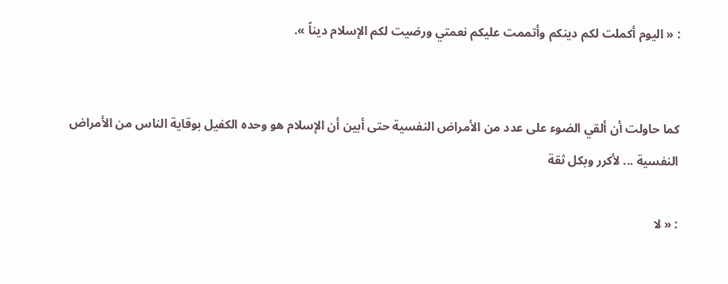: « اليوم أكملت لكم دينكم وأتممت عليكم نعمتي ورضيت لكم الإسلام ديناً ».


كما حاولت أن ألقي الضوء على عدد من الأمراض النفسية حتى أبين أن الإسلام هو وحده الكفيل بوقاية الناس من الأمراض النفسية ... لأكرر وبكل ثقة

: « لا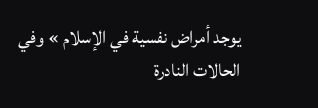يوجد أمراض نفسية في الإسلام » وفي الحالات النادرة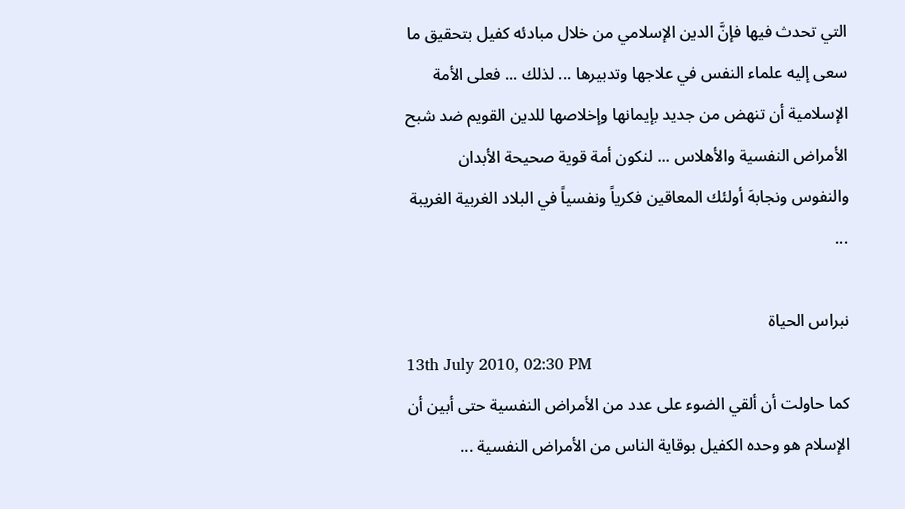التي تحدث فيها فإنَّ الدين الإسلامي من خلال مبادئه كفيل بتحقيق ما سعى إليه علماء النفس في علاجها وتدبيرها ... لذلك ... فعلى الأمة الإسلامية أن تنهض من جديد بإيمانها وإخلاصها للدين القويم ضد شبح الأمراض النفسية والأهلاس ... لنكون أمة قوية صحيحة الأبدان والنفوس ونجابهَ أولئك المعاقين فكرياً ونفسياً في البلاد الغربية الغريبة ...

نبراس الحياة
13th July 2010, 02:30 PM
كما حاولت أن ألقي الضوء على عدد من الأمراض النفسية حتى أبين أن الإسلام هو وحده الكفيل بوقاية الناس من الأمراض النفسية ...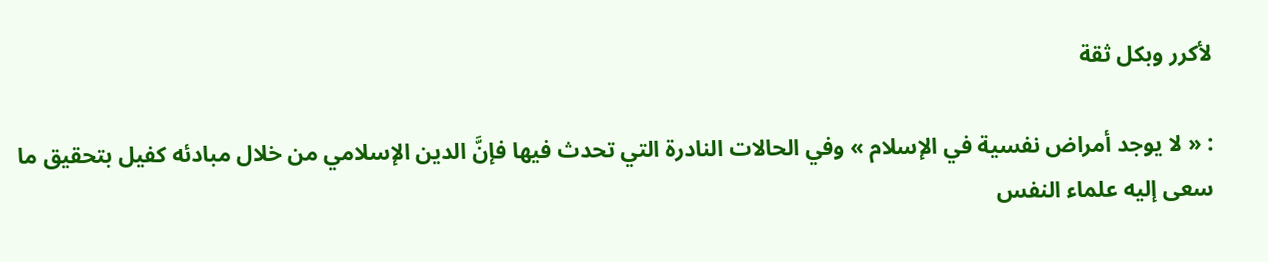لأكرر وبكل ثقة

: « لا يوجد أمراض نفسية في الإسلام » وفي الحالات النادرة التي تحدث فيها فإنَّ الدين الإسلامي من خلال مبادئه كفيل بتحقيق ما سعى إليه علماء النفس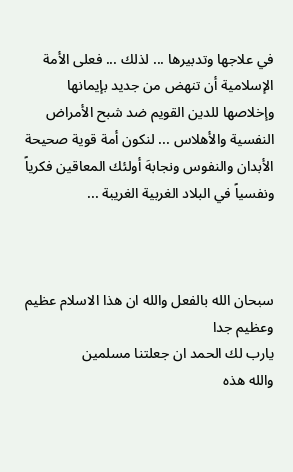في علاجها وتدبيرها ... لذلك ... فعلى الأمة الإسلامية أن تنهض من جديد بإيمانها وإخلاصها للدين القويم ضد شبح الأمراض النفسية والأهلاس ... لنكون أمة قوية صحيحة الأبدان والنفوس ونجابهَ أولئك المعاقين فكرياً ونفسياً في البلاد الغربية الغريبة ...



سبحان الله بالفعل والله ان هذا الاسلام عظيم وعظيم جدا
يارب لك الحمد ان جعلتنا مسلمين
والله هذه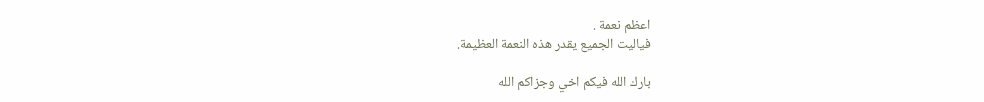اعظم نعمة .
فياليت الجميع يقدر هذه النعمة العظيمة.

بارك الله فيكم اخي وجزاكم الله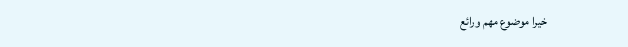خيرا موضوع مهم ورائع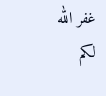غفر الله لكم